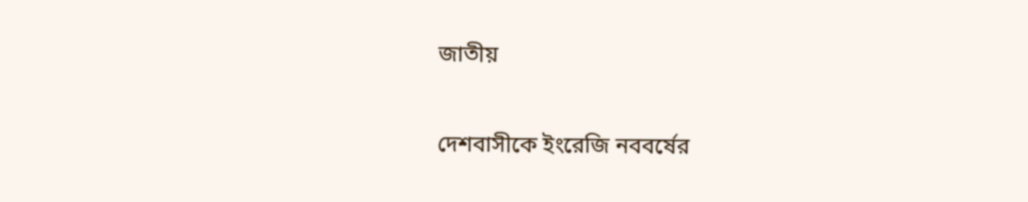জাতীয়

দেশবাসীকে ইংরেজি নববর্ষের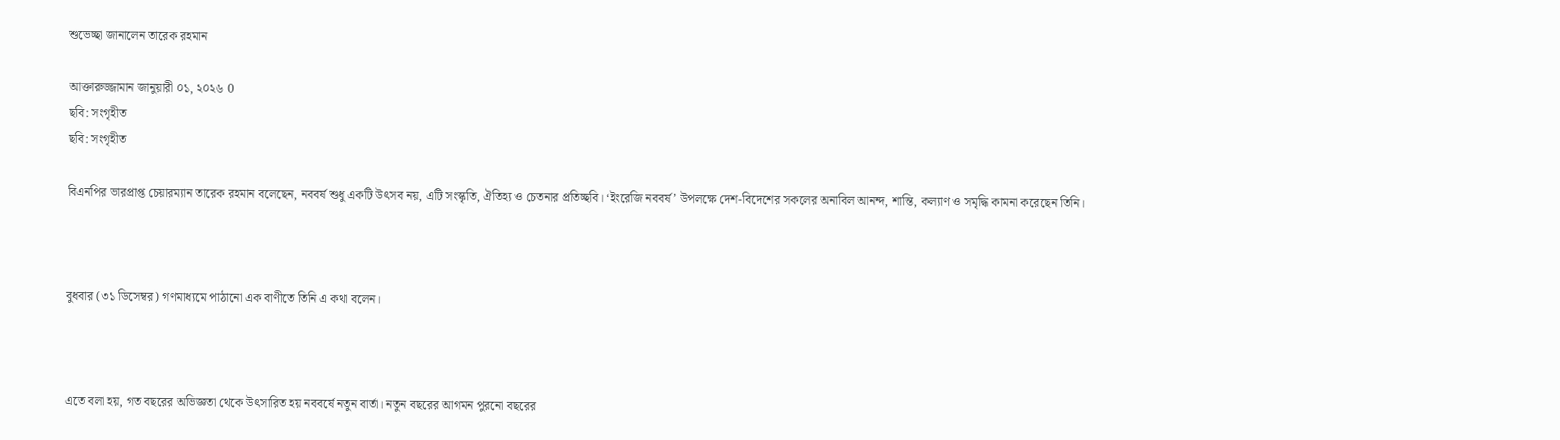শুভেচ্ছা জানালেন তারেক রহমান

আক্তারুজ্জামান জানুয়ারী ০১, ২০২৬ 0
ছবি: সংগৃহীত
ছবি: সংগৃহীত

বিএনপির ভারপ্রাপ্ত চেয়ারম্যান তারেক রহমান বলেছেন, নববর্ষ শুধু একটি উৎসব নয়, এটি সংস্কৃতি, ঐতিহ্য ও চেতনার প্রতিচ্ছবি। ‘ইংরেজি নববর্ষ’ উপলক্ষে দেশ-বিদেশের সকলের অনাবিল আনন্দ, শান্তি, কল্যাণ ও সমৃদ্ধি কামনা করেছেন তিনি।



বুধবার (৩১ ডিসেম্বর) গণমাধ্যমে পাঠানো এক বাণীতে তিনি এ কথা বলেন।



এতে বলা হয়, গত বছরের অভিজ্ঞতা থেকে উৎসারিত হয় নববর্ষে নতুন বার্তা। নতুন বছরের আগমন পুরনো বছরের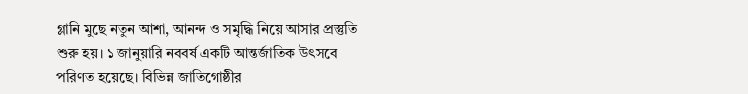গ্লানি মুছে নতুন আশা, আনন্দ ও সমৃদ্ধি নিয়ে আসার প্রস্তুতি শুরু হয়। ১ জানুয়ারি নববর্ষ একটি আন্তর্জাতিক উৎসবে পরিণত হয়েছে। বিভিন্ন জাতিগোষ্ঠীর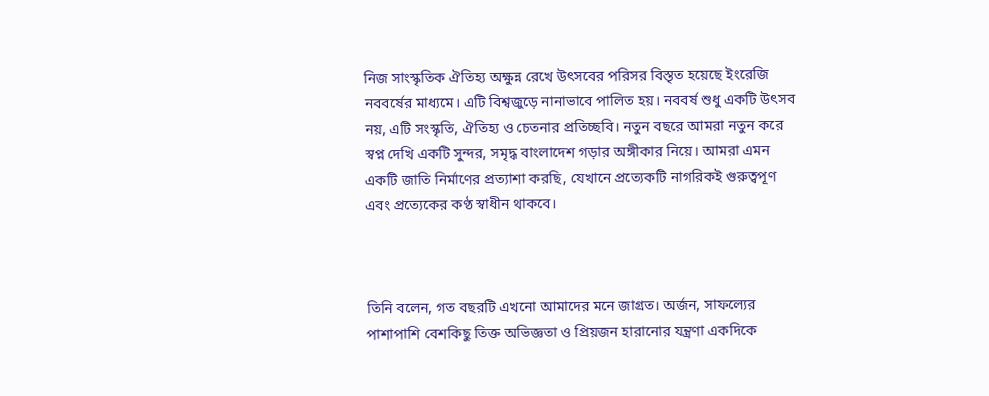নিজ সাংস্কৃতিক ঐতিহ্য অক্ষুন্ন রেখে উৎসবের পরিসর বিস্তৃত হয়েছে ইংরেজি নববর্ষের মাধ্যমে। এটি বিশ্বজুড়ে নানাভাবে পালিত হয়। নববর্ষ শুধু একটি উৎসব নয়, এটি সংস্কৃতি, ঐতিহ্য ও চেতনার প্রতিচ্ছবি। নতুন বছরে আমরা নতুন করে স্বপ্ন দেখি একটি সুন্দর, সমৃদ্ধ বাংলাদেশ গড়ার অঙ্গীকার নিয়ে। আমরা এমন একটি জাতি নির্মাণের প্রত্যাশা করছি, যেখানে প্রত্যেকটি নাগরিকই গুরুত্বপূণ এবং প্রত্যেকের কণ্ঠ স্বাধীন থাকবে।



তিনি বলেন, গত বছরটি এখনো আমাদের মনে জাগ্রত। অর্জন, সাফল্যের পাশাপাশি বেশকিছু তিক্ত অভিজ্ঞতা ও প্রিয়জন হারানোর যন্ত্রণা একদিকে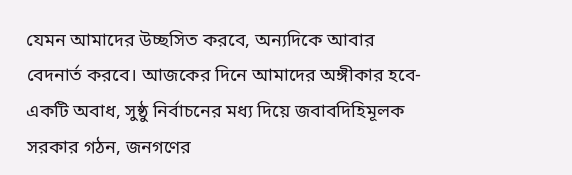যেমন আমাদের উচ্ছসিত করবে, অন্যদিকে আবার বেদনার্ত করবে। আজকের দিনে আমাদের অঙ্গীকার হবে-একটি অবাধ, সুষ্ঠু নির্বাচনের মধ্য দিয়ে জবাবদিহিমূলক সরকার গঠন, জনগণের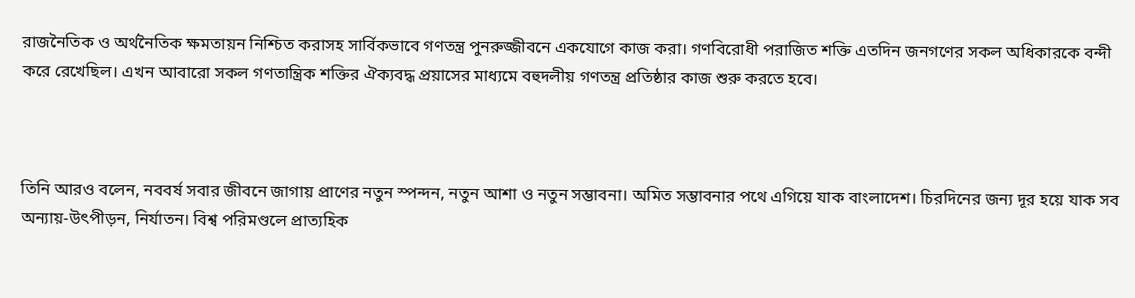রাজনৈতিক ও অর্থনৈতিক ক্ষমতায়ন নিশ্চিত করাসহ সার্বিকভাবে গণতন্ত্র পুনরুজ্জীবনে একযোগে কাজ করা। গণবিরোধী পরাজিত শক্তি এতদিন জনগণের সকল অধিকারকে বন্দী করে রেখেছিল। এখন আবারো সকল গণতান্ত্রিক শক্তির ঐক্যবদ্ধ প্রয়াসের মাধ্যমে বহুদলীয় গণতন্ত্র প্রতিষ্ঠার কাজ শুরু করতে হবে।



তিনি আরও বলেন, নববর্ষ সবার জীবনে জাগায় প্রাণের নতুন স্পন্দন, নতুন আশা ও নতুন সম্ভাবনা। অমিত সম্ভাবনার পথে এগিয়ে যাক বাংলাদেশ। চিরদিনের জন্য দূর হয়ে যাক সব অন্যায়-উৎপীড়ন, নির্যাতন। বিশ্ব পরিমণ্ডলে প্রাত্যহিক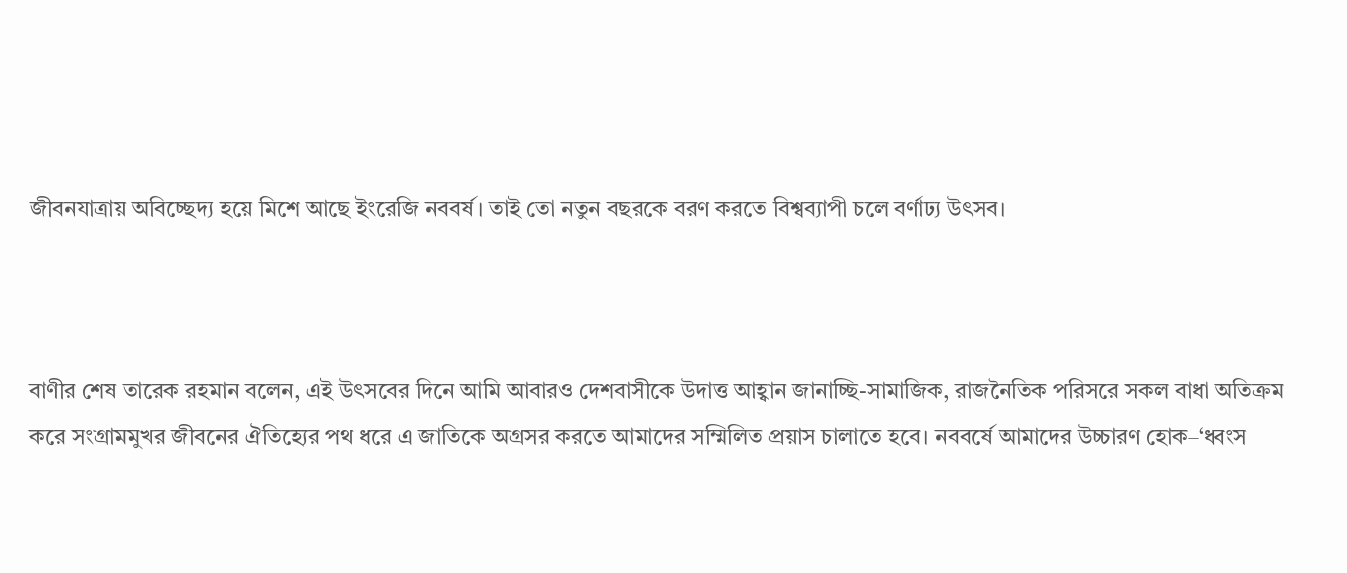জীবনযাত্রায় অবিচ্ছেদ্য হয়ে মিশে আছে ইংরেজি নববর্ষ। তাই তো নতুন বছরকে বরণ করতে বিশ্বব্যাপী চলে বর্ণাঢ্য উৎসব।



বাণীর শেষ তারেক রহমান বলেন, এই উৎসবের দিনে আমি আবারও দেশবাসীকে উদাত্ত আহ্বান জানাচ্ছি-সামাজিক, রাজনৈতিক পরিসরে সকল বাধা অতিক্রম করে সংগ্রামমুখর জীবনের ঐতিহ্যের পথ ধরে এ জাতিকে অগ্রসর করতে আমাদের সম্মিলিত প্রয়াস চালাতে হবে। নববর্ষে আমাদের উচ্চারণ হোক–‘ধ্বংস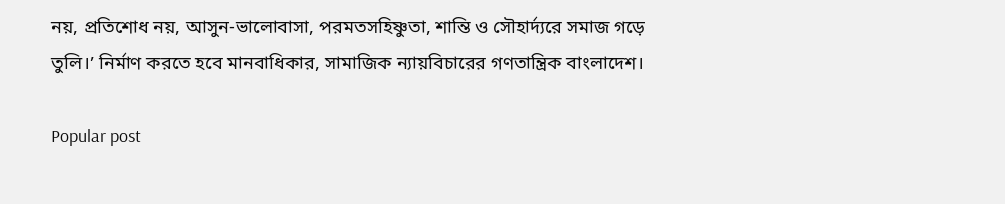নয়, প্রতিশোধ নয়, আসুন-ভালোবাসা, পরমতসহিষ্ণুতা, শান্তি ও সৌহার্দ্যরে সমাজ গড়ে তুলি।’ নির্মাণ করতে হবে মানবাধিকার, সামাজিক ন্যায়বিচারের গণতান্ত্রিক বাংলাদেশ।

Popular post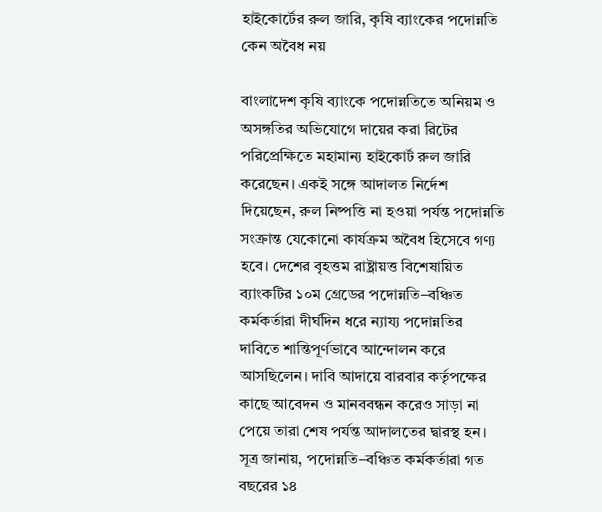হাইকোর্টের রুল জারি, কৃষি ব্যাংকের পদোন্নতি কেন অবৈধ নয়

বাংলাদেশ কৃষি ব্যাংকে পদোন্নতিতে অনিয়ম ও অসঙ্গতির অভিযোগে দায়ের করা রিটের পরিপ্রেক্ষিতে মহামান্য হাইকোর্ট রুল জারি করেছেন। একই সঙ্গে আদালত নির্দেশ দিয়েছেন, রুল নিষ্পত্তি না হওয়া পর্যন্ত পদোন্নতি সংক্রান্ত যেকোনো কার্যক্রম অবৈধ হিসেবে গণ্য হবে। দেশের বৃহত্তম রাষ্ট্রায়ত্ত বিশেষায়িত ব্যাংকটির ১০ম গ্রেডের পদোন্নতি–বঞ্চিত কর্মকর্তারা দীর্ঘদিন ধরে ন্যায্য পদোন্নতির দাবিতে শান্তিপূর্ণভাবে আন্দোলন করে আসছিলেন। দাবি আদায়ে বারবার কর্তৃপক্ষের কাছে আবেদন ও মানববন্ধন করেও সাড়া না পেয়ে তারা শেষ পর্যন্ত আদালতের দ্বারস্থ হন। সূত্র জানায়, পদোন্নতি–বঞ্চিত কর্মকর্তারা গত বছরের ১৪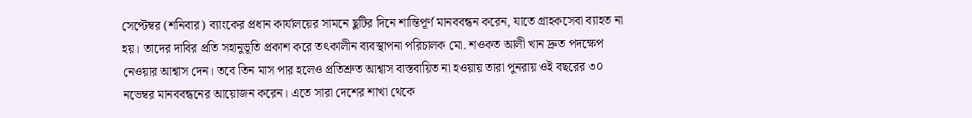সেপ্টেম্বর (শনিবার) ব্যাংকের প্রধান কার্যালয়ের সামনে ছুটির দিনে শান্তিপূর্ণ মানববন্ধন করেন, যাতে গ্রাহকসেবা ব্যাহত না হয়। তাদের দাবির প্রতি সহানুভূতি প্রকাশ করে তৎকালীন ব্যবস্থাপনা পরিচালক মো. শওকত আলী খান দ্রুত পদক্ষেপ নেওয়ার আশ্বাস দেন। তবে তিন মাস পার হলেও প্রতিশ্রুত আশ্বাস বাস্তবায়িত না হওয়ায় তারা পুনরায় ওই বছরের ৩০ নভেম্বর মানববন্ধনের আয়োজন করেন। এতে সারা দেশের শাখা থেকে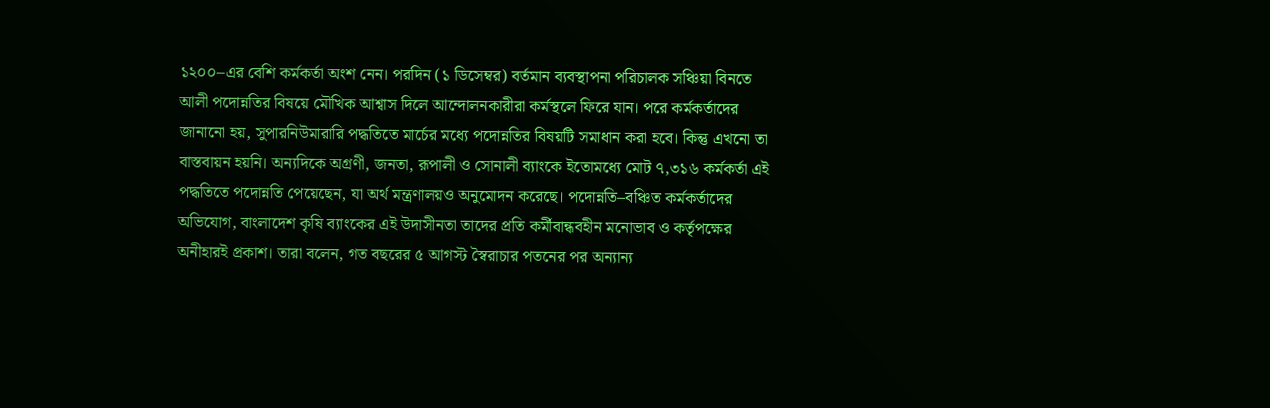১২০০–এর বেশি কর্মকর্তা অংশ নেন। পরদিন (১ ডিসেম্বর) বর্তমান ব্যবস্থাপনা পরিচালক সঞ্চিয়া বিনতে আলী পদোন্নতির বিষয়ে মৌখিক আশ্বাস দিলে আন্দোলনকারীরা কর্মস্থলে ফিরে যান। পরে কর্মকর্তাদের জানানো হয়, সুপারনিউমারারি পদ্ধতিতে মার্চের মধ্যে পদোন্নতির বিষয়টি সমাধান করা হবে। কিন্তু এখনো তা বাস্তবায়ন হয়নি। অন্যদিকে অগ্রণী, জনতা, রূপালী ও সোনালী ব্যাংকে ইতোমধ্যে মোট ৭,৩১৬ কর্মকর্তা এই পদ্ধতিতে পদোন্নতি পেয়েছেন, যা অর্থ মন্ত্রণালয়ও অনুমোদন করেছে। পদোন্নতি–বঞ্চিত কর্মকর্তাদের অভিযোগ, বাংলাদেশ কৃষি ব্যাংকের এই উদাসীনতা তাদের প্রতি কর্মীবান্ধবহীন মনোভাব ও কর্তৃপক্ষের অনীহারই প্রকাশ। তারা বলেন, গত বছরের ৫ আগস্ট স্বৈরাচার পতনের পর অন্যান্য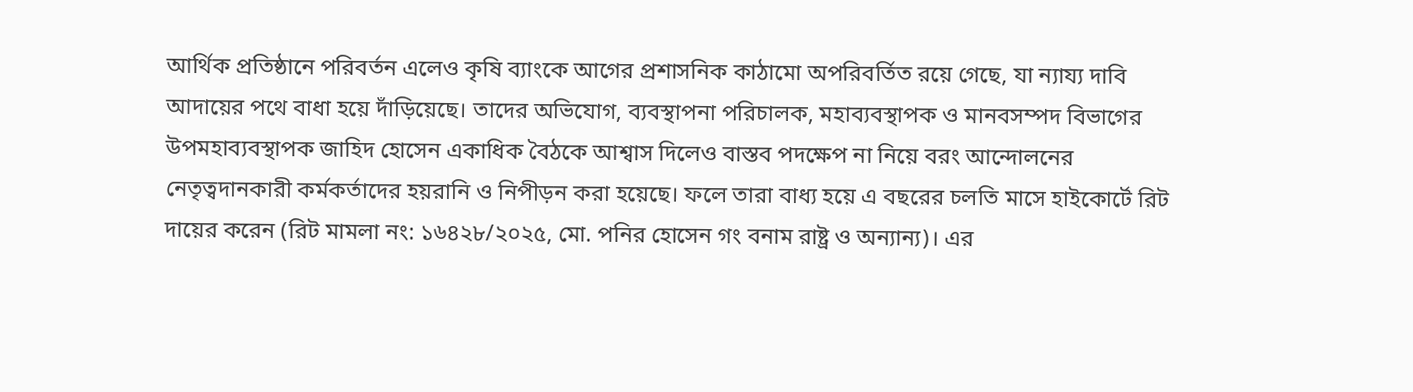আর্থিক প্রতিষ্ঠানে পরিবর্তন এলেও কৃষি ব্যাংকে আগের প্রশাসনিক কাঠামো অপরিবর্তিত রয়ে গেছে, যা ন্যায্য দাবি আদায়ের পথে বাধা হয়ে দাঁড়িয়েছে। তাদের অভিযোগ, ব্যবস্থাপনা পরিচালক, মহাব্যবস্থাপক ও মানবসম্পদ বিভাগের উপমহাব্যবস্থাপক জাহিদ হোসেন একাধিক বৈঠকে আশ্বাস দিলেও বাস্তব পদক্ষেপ না নিয়ে বরং আন্দোলনের নেতৃত্বদানকারী কর্মকর্তাদের হয়রানি ও নিপীড়ন করা হয়েছে। ফলে তারা বাধ্য হয়ে এ বছরের চলতি মাসে হাইকোর্টে রিট দায়ের করেন (রিট মামলা নং: ১৬৪২৮/২০২৫, মো. পনির হোসেন গং বনাম রাষ্ট্র ও অন্যান্য)। এর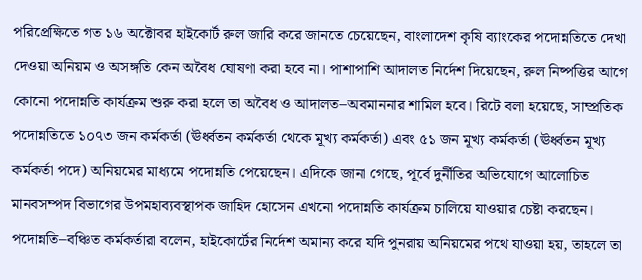পরিপ্রেক্ষিতে গত ১৬ অক্টোবর হাইকোর্ট রুল জারি করে জানতে চেয়েছেন, বাংলাদেশ কৃষি ব্যাংকের পদোন্নতিতে দেখা দেওয়া অনিয়ম ও অসঙ্গতি কেন অবৈধ ঘোষণা করা হবে না। পাশাপাশি আদালত নির্দেশ দিয়েছেন, রুল নিষ্পত্তির আগে কোনো পদোন্নতি কার্যক্রম শুরু করা হলে তা অবৈধ ও আদালত–অবমাননার শামিল হবে। রিটে বলা হয়েছে, সাম্প্রতিক পদোন্নতিতে ১০৭৩ জন কর্মকর্তা (ঊর্ধ্বতন কর্মকর্তা থেকে মূখ্য কর্মকর্তা) এবং ৫১ জন মূখ্য কর্মকর্তা (ঊর্ধ্বতন মূখ্য কর্মকর্তা পদে) অনিয়মের মাধ্যমে পদোন্নতি পেয়েছেন। এদিকে জানা গেছে, পূর্বে দুর্নীতির অভিযোগে আলোচিত মানবসম্পদ বিভাগের উপমহাব্যবস্থাপক জাহিদ হোসেন এখনো পদোন্নতি কার্যক্রম চালিয়ে যাওয়ার চেষ্টা করছেন। পদোন্নতি–বঞ্চিত কর্মকর্তারা বলেন, হাইকোর্টের নির্দেশ অমান্য করে যদি পুনরায় অনিয়মের পথে যাওয়া হয়, তাহলে তা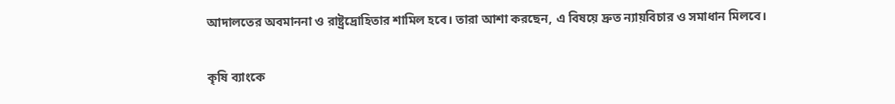আদালতের অবমাননা ও রাষ্ট্রদ্রোহিতার শামিল হবে। তারা আশা করছেন, এ বিষয়ে দ্রুত ন্যায়বিচার ও সমাধান মিলবে।

কৃষি ব্যাংকে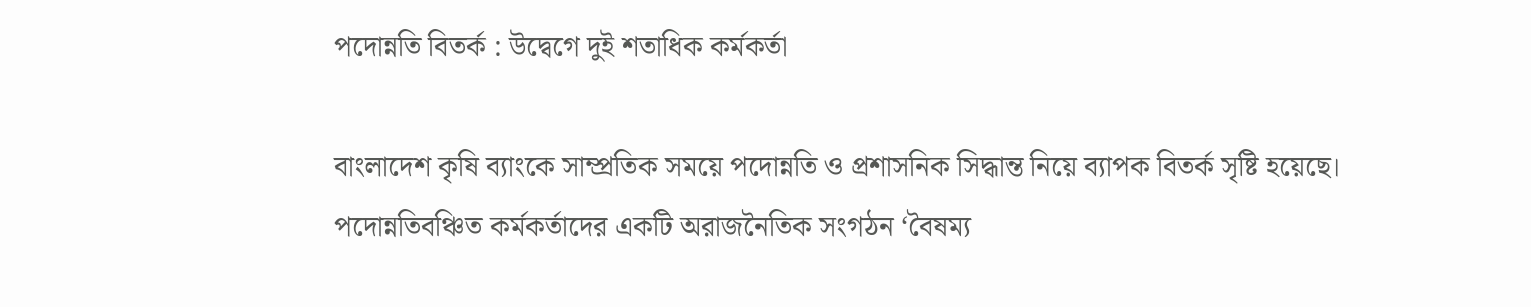পদোন্নতি বিতর্ক : উদ্বেগে দুই শতাধিক কর্মকর্তা

বাংলাদেশ কৃষি ব্যাংকে সাম্প্রতিক সময়ে পদোন্নতি ও প্রশাসনিক সিদ্ধান্ত নিয়ে ব্যাপক বিতর্ক সৃষ্টি হয়েছে। পদোন্নতিবঞ্চিত কর্মকর্তাদের একটি অরাজনৈতিক সংগঠন ‘বৈষম্য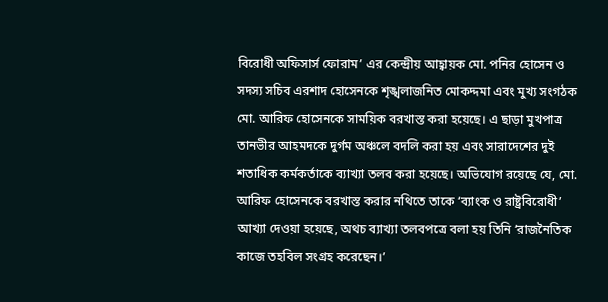বিরোধী অফিসার্স ফোরাম’ এর কেন্দ্রীয় আহ্বায়ক মো. পনির হোসেন ও সদস্য সচিব এরশাদ হোসেনকে শৃঙ্খলাজনিত মোকদ্দমা এবং মুখ্য সংগঠক মো. আরিফ হোসেনকে সাময়িক বরখাস্ত করা হয়েছে। এ ছাড়া মুখপাত্র তানভীর আহমদকে দুর্গম অঞ্চলে বদলি করা হয় এবং সারাদেশের দুই শতাধিক কর্মকর্তাকে ব্যাখ্যা তলব করা হয়েছে। অভিযোগ রয়েছে যে, মো. আরিফ হোসেনকে বরখাস্ত করার নথিতে তাকে ‘ব্যাংক ও রাষ্ট্রবিরোধী’ আখ্যা দেওয়া হয়েছে, অথচ ব্যাখ্যা তলবপত্রে বলা হয় তিনি ‘রাজনৈতিক কাজে তহবিল সংগ্রহ করেছেন।’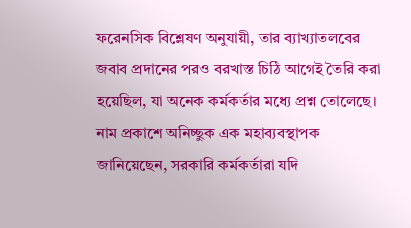ফরেনসিক বিশ্লেষণ অনুযায়ী, তার ব্যাখ্যাতলবের জবাব প্রদানের পরও বরখাস্ত চিঠি আগেই তৈরি করা হয়েছিল, যা অনেক কর্মকর্তার মধ্যে প্রশ্ন তোলেছে। নাম প্রকাশে অনিচ্ছুক এক মহাব্যবস্থাপক জানিয়েছেন, সরকারি কর্মকর্তারা যদি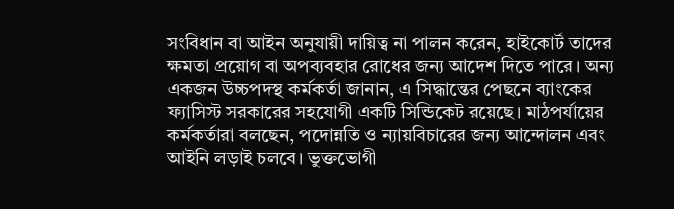সংবিধান বা আইন অনুযায়ী দায়িত্ব না পালন করেন, হাইকোর্ট তাদের ক্ষমতা প্রয়োগ বা অপব্যবহার রোধের জন্য আদেশ দিতে পারে। অন্য একজন উচ্চপদস্থ কর্মকর্তা জানান, এ সিদ্ধান্তের পেছনে ব্যাংকের ফ্যাসিস্ট সরকারের সহযোগী একটি সিন্ডিকেট রয়েছে। মাঠপর্যায়ের কর্মকর্তারা বলছেন, পদোন্নতি ও ন্যায়বিচারের জন্য আন্দোলন এবং আইনি লড়াই চলবে। ভুক্তভোগী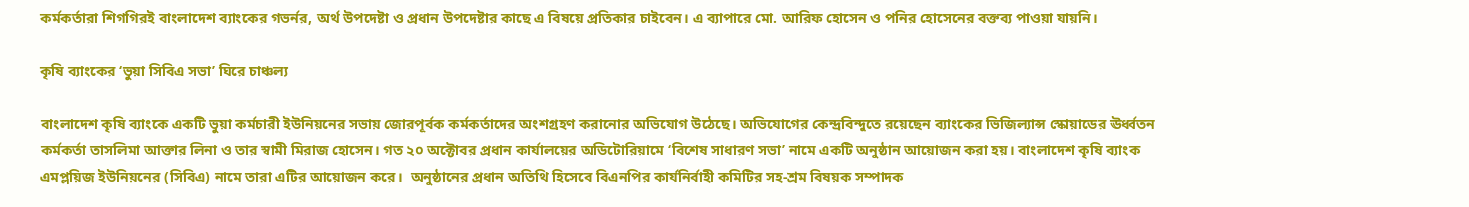কর্মকর্তারা শিগগিরই বাংলাদেশ ব্যাংকের গভর্নর, অর্থ উপদেষ্টা ও প্রধান উপদেষ্টার কাছে এ বিষয়ে প্রতিকার চাইবেন। এ ব্যাপারে মো. আরিফ হোসেন ও পনির হোসেনের বক্তব্য পাওয়া যায়নি।

কৃষি ব্যাংকের ‘ভুয়া সিবিএ সভা’ ঘিরে চাঞ্চল্য

বাংলাদেশ কৃষি ব্যাংকে একটি ভুয়া কর্মচারী ইউনিয়নের সভায় জোরপূর্বক কর্মকর্তাদের অংশগ্রহণ করানোর অভিযোগ উঠেছে। অভিযোগের কেন্দ্রবিন্দুতে রয়েছেন ব্যাংকের ভিজিল্যান্স স্কোয়াডের ঊর্ধ্বতন কর্মকর্তা তাসলিমা আক্তার লিনা ও তার স্বামী মিরাজ হোসেন। গত ২০ অক্টোবর প্রধান কার্যালয়ের অডিটোরিয়ামে ‘বিশেষ সাধারণ সভা’ নামে একটি অনুষ্ঠান আয়োজন করা হয়। বাংলাদেশ কৃষি ব্যাংক এমপ্লয়িজ ইউনিয়নের (সিবিএ) নামে তারা এটির আয়োজন করে।  অনুষ্ঠানের প্রধান অতিথি হিসেবে বিএনপির কার্যনির্বাহী কমিটির সহ-শ্রম বিষয়ক সম্পাদক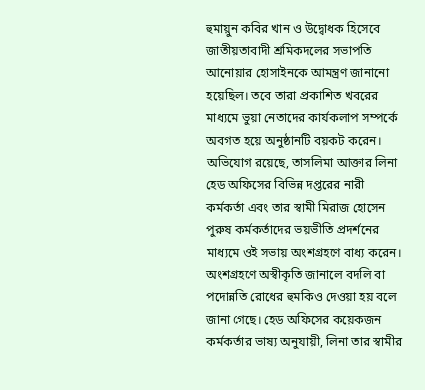হুমায়ুন কবির খান ও উদ্বোধক হিসেবে জাতীয়তাবাদী শ্রমিকদলের সভাপতি আনোয়ার হোসাইনকে আমন্ত্রণ জানানো হয়েছিল। তবে তারা প্রকাশিত খবরের মাধ্যমে ভুয়া নেতাদের কার্যকলাপ সম্পর্কে অবগত হয়ে অনুষ্ঠানটি বয়কট করেন। অভিযোগ রয়েছে, তাসলিমা আক্তার লিনা হেড অফিসের বিভিন্ন দপ্তরের নারী কর্মকর্তা এবং তার স্বামী মিরাজ হোসেন পুরুষ কর্মকর্তাদের ভয়ভীতি প্রদর্শনের মাধ্যমে ওই সভায় অংশগ্রহণে বাধ্য করেন। অংশগ্রহণে অস্বীকৃতি জানালে বদলি বা পদোন্নতি রোধের হুমকিও দেওয়া হয় বলে জানা গেছে। হেড অফিসের কয়েকজন কর্মকর্তার ভাষ্য অনুযায়ী, লিনা তার স্বামীর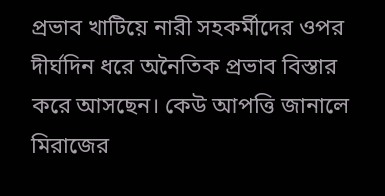প্রভাব খাটিয়ে নারী সহকর্মীদের ওপর দীর্ঘদিন ধরে অনৈতিক প্রভাব বিস্তার করে আসছেন। কেউ আপত্তি জানালে মিরাজের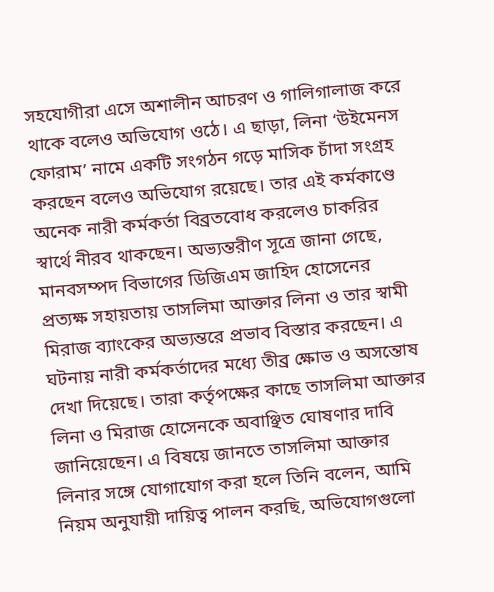সহযোগীরা এসে অশালীন আচরণ ও গালিগালাজ করে থাকে বলেও অভিযোগ ওঠে। এ ছাড়া, লিনা ‘উইমেনস ফোরাম’ নামে একটি সংগঠন গড়ে মাসিক চাঁদা সংগ্রহ করছেন বলেও অভিযোগ রয়েছে। তার এই কর্মকাণ্ডে অনেক নারী কর্মকর্তা বিব্রতবোধ করলেও চাকরির স্বার্থে নীরব থাকছেন। অভ্যন্তরীণ সূত্রে জানা গেছে, মানবসম্পদ বিভাগের ডিজিএম জাহিদ হোসেনের প্রত্যক্ষ সহায়তায় তাসলিমা আক্তার লিনা ও তার স্বামী মিরাজ ব্যাংকের অভ্যন্তরে প্রভাব বিস্তার করছেন। এ ঘটনায় নারী কর্মকর্তাদের মধ্যে তীব্র ক্ষোভ ও অসন্তোষ দেখা দিয়েছে। তারা কর্তৃপক্ষের কাছে তাসলিমা আক্তার লিনা ও মিরাজ হোসেনকে অবাঞ্ছিত ঘোষণার দাবি জানিয়েছেন। এ বিষয়ে জানতে তাসলিমা আক্তার লিনার সঙ্গে যোগাযোগ করা হলে তিনি বলেন, আমি নিয়ম অনুযায়ী দায়িত্ব পালন করছি, অভিযোগগুলো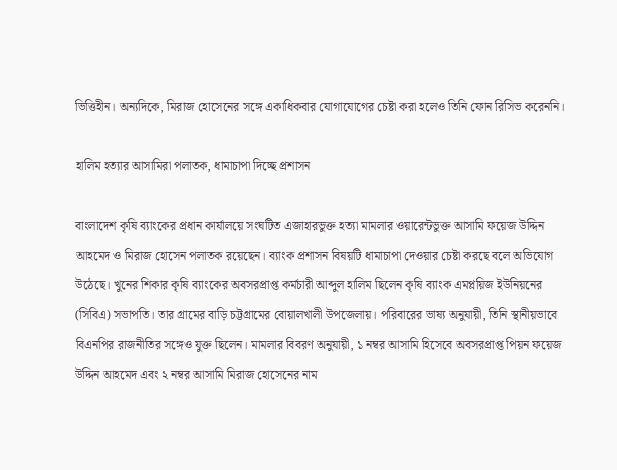ভিত্তিহীন। অন্যদিকে, মিরাজ হোসেনের সঙ্গে একাধিকবার যোগাযোগের চেষ্টা করা হলেও তিনি ফোন রিসিভ করেননি।

হালিম হত্যার আসামিরা পলাতক, ধামাচাপা দিচ্ছে প্রশাসন

বাংলাদেশ কৃষি ব্যাংকের প্রধান কার্যালয়ে সংঘটিত এজাহারভুক্ত হত্যা মামলার ওয়ারেন্টভুক্ত আসামি ফয়েজ উদ্দিন আহমেদ ও মিরাজ হোসেন পলাতক রয়েছেন। ব্যাংক প্রশাসন বিষয়টি ধামাচাপা দেওয়ার চেষ্টা করছে বলে অভিযোগ উঠেছে। খুনের শিকার কৃষি ব্যাংকের অবসরপ্রাপ্ত কর্মচারী আব্দুল হালিম ছিলেন কৃষি ব্যাংক এমপ্লয়িজ ইউনিয়নের (সিবিএ) সভাপতি। তার গ্রামের বাড়ি চট্টগ্রামের বোয়ালখালী উপজেলায়। পরিবারের ভাষ্য অনুযায়ী, তিনি স্থানীয়ভাবে বিএনপির রাজনীতির সঙ্গেও যুক্ত ছিলেন। মামলার বিবরণ অনুযায়ী, ১ নম্বর আসামি হিসেবে অবসরপ্রাপ্ত পিয়ন ফয়েজ উদ্দিন আহমেদ এবং ২ নম্বর আসামি মিরাজ হোসেনের নাম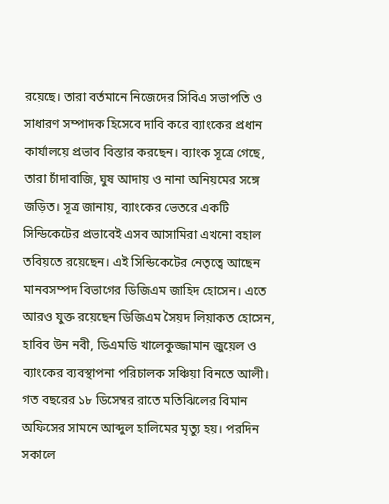রয়েছে। তারা বর্তমানে নিজেদের সিবিএ সভাপতি ও সাধারণ সম্পাদক হিসেবে দাবি করে ব্যাংকের প্রধান কার্যালয়ে প্রভাব বিস্তার করছেন। ব্যাংক সূত্রে গেছে, তারা চাঁদাবাজি, ঘুষ আদায় ও নানা অনিয়মের সঙ্গে জড়িত। সূত্র জানায়, ব্যাংকের ভেতরে একটি সিন্ডিকেটের প্রভাবেই এসব আসামিরা এখনো বহাল তবিয়তে রয়েছেন। এই সিন্ডিকেটের নেতৃত্বে আছেন মানবসম্পদ বিভাগের ডিজিএম জাহিদ হোসেন। এতে আরও যুক্ত রয়েছেন ডিজিএম সৈয়দ লিয়াকত হোসেন, হাবিব উন নবী, ডিএমডি খালেকুজ্জামান জুয়েল ও ব্যাংকের ব্যবস্থাপনা পরিচালক সঞ্চিয়া বিনতে আলী। গত বছরের ১৮ ডিসেম্বর রাতে মতিঝিলের বিমান অফিসের সামনে আব্দুল হালিমের মৃত্যু হয়। পরদিন সকালে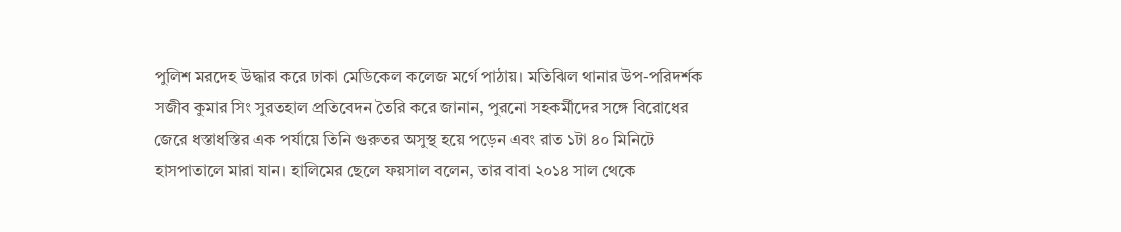পুলিশ মরদেহ উদ্ধার করে ঢাকা মেডিকেল কলেজ মর্গে পাঠায়। মতিঝিল থানার উপ-পরিদর্শক সজীব কুমার সিং সুরতহাল প্রতিবেদন তৈরি করে জানান, পুরনো সহকর্মীদের সঙ্গে বিরোধের জেরে ধস্তাধস্তির এক পর্যায়ে তিনি গুরুতর অসুস্থ হয়ে পড়েন এবং রাত ১টা ৪০ মিনিটে হাসপাতালে মারা যান। হালিমের ছেলে ফয়সাল বলেন, তার বাবা ২০১৪ সাল থেকে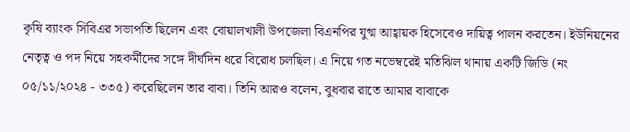কৃষি ব্যাংক সিবিএর সভাপতি ছিলেন এবং বোয়ালখালী উপজেলা বিএনপির যুগ্ম আহ্বায়ক হিসেবেও দায়িত্ব পালন করতেন। ইউনিয়নের নেতৃত্ব ও পদ নিয়ে সহকর্মীদের সঙ্গে দীর্ঘদিন ধরে বিরোধ চলছিল। এ নিয়ে গত নভেম্বরেই মতিঝিল থানায় একটি জিডি (নং ০৫/১১/২০২৪ - ৩৩৫) করেছিলেন তার বাবা। তিনি আরও বলেন, বুধবার রাতে আমার বাবাকে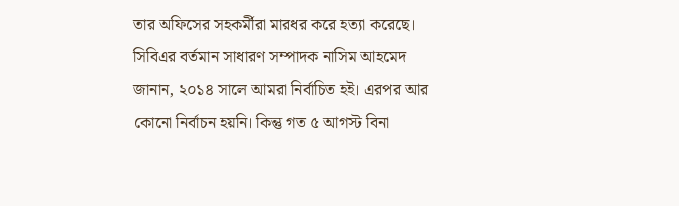তার অফিসের সহকর্মীরা মারধর করে হত্যা করেছে। সিবিএর বর্তমান সাধারণ সম্পাদক নাসিম আহমেদ জানান, ২০১৪ সালে আমরা নির্বাচিত হই। এরপর আর কোনো নির্বাচন হয়নি। কিন্তু গত ৫ আগস্ট বিনা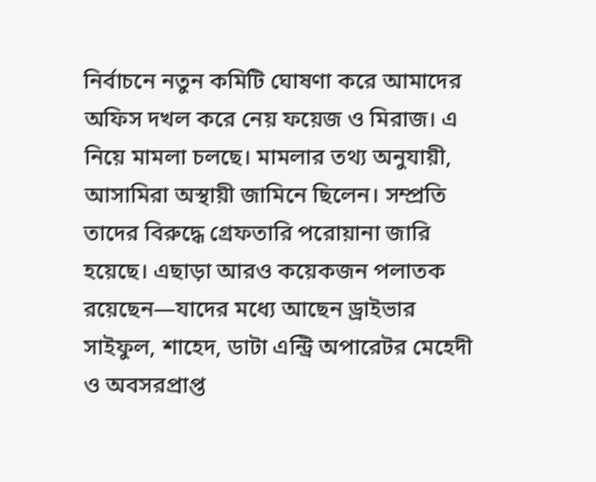নির্বাচনে নতুন কমিটি ঘোষণা করে আমাদের অফিস দখল করে নেয় ফয়েজ ও মিরাজ। এ নিয়ে মামলা চলছে। মামলার তথ্য অনুযায়ী, আসামিরা অস্থায়ী জামিনে ছিলেন। সম্প্রতি তাদের বিরুদ্ধে গ্রেফতারি পরোয়ানা জারি হয়েছে। এছাড়া আরও কয়েকজন পলাতক রয়েছেন—যাদের মধ্যে আছেন ড্রাইভার সাইফুল, শাহেদ, ডাটা এন্ট্রি অপারেটর মেহেদী ও অবসরপ্রাপ্ত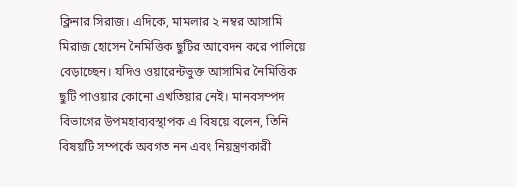ক্লিনার সিরাজ। এদিকে, মামলার ২ নম্বর আসামি মিরাজ হোসেন নৈমিত্তিক ছুটির আবেদন করে পালিয়ে বেড়াচ্ছেন। যদিও ওয়ারেন্টভুক্ত আসামির নৈমিত্তিক ছুটি পাওয়ার কোনো এখতিয়ার নেই। মানবসম্পদ বিভাগের উপমহাব্যবস্থাপক এ বিষয়ে বলেন, তিনি বিষয়টি সম্পর্কে অবগত নন এবং নিয়ন্ত্রণকারী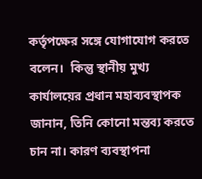কর্তৃপক্ষের সঙ্গে যোগাযোগ করতে বলেন।  কিন্তু স্থানীয় মুখ্য কার্যালয়ের প্রধান মহাব্যবস্থাপক জানান, তিনি কোনো মন্তব্য করতে চান না। কারণ ব্যবস্থাপনা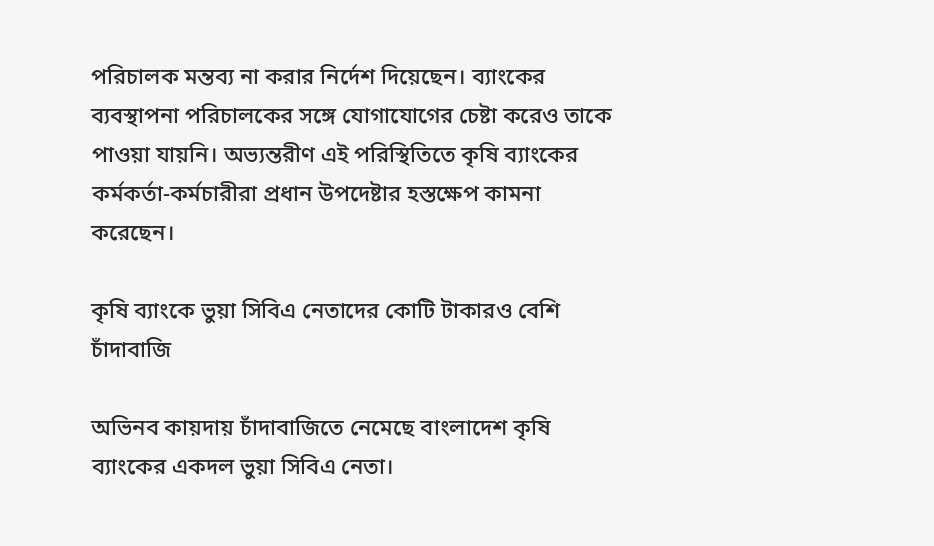পরিচালক মন্তব্য না করার নির্দেশ দিয়েছেন। ব্যাংকের ব্যবস্থাপনা পরিচালকের সঙ্গে যোগাযোগের চেষ্টা করেও তাকে পাওয়া যায়নি। অভ্যন্তরীণ এই পরিস্থিতিতে কৃষি ব্যাংকের কর্মকর্তা-কর্মচারীরা প্রধান উপদেষ্টার হস্তক্ষেপ কামনা করেছেন।

কৃষি ব্যাংকে ভুয়া সিবিএ নেতাদের কোটি টাকারও বেশি চাঁদাবাজি

অভিনব কায়দায় চাঁদাবাজিতে নেমেছে বাংলাদেশ কৃষি ব্যাংকের একদল ভুয়া সিবিএ নেতা।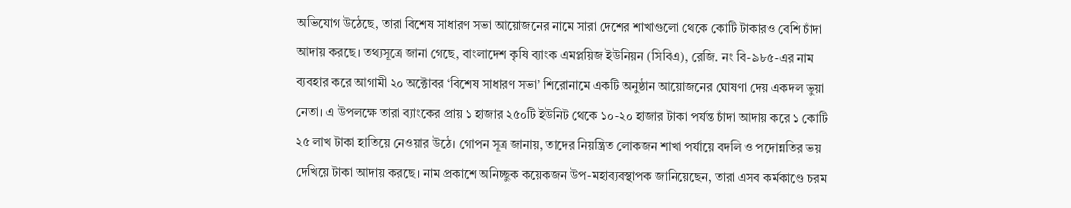অভিযোগ উঠেছে, তারা বিশেষ সাধারণ সভা আয়োজনের নামে সারা দেশের শাখাগুলো থেকে কোটি টাকারও বেশি চাঁদা আদায় করছে। তথ্যসূত্রে জানা গেছে, বাংলাদেশ কৃষি ব্যাংক এমপ্লয়িজ ইউনিয়ন (সিবিএ), রেজি. নং বি-৯৮৫-এর নাম ব্যবহার করে আগামী ২০ অক্টোবর ‘বিশেষ সাধারণ সভা’ শিরোনামে একটি অনুষ্ঠান আয়োজনের ঘোষণা দেয় একদল ভুয়া নেতা। এ উপলক্ষে তারা ব্যাংকের প্রায় ১ হাজার ২৫০টি ইউনিট থেকে ১০-২০ হাজার টাকা পর্যন্ত চাঁদা আদায় করে ১ কোটি ২৫ লাখ টাকা হাতিয়ে নেওয়ার উঠে। গোপন সূত্র জানায়, তাদের নিয়ন্ত্রিত লোকজন শাখা পর্যায়ে বদলি ও পদোন্নতির ভয় দেখিয়ে টাকা আদায় করছে। নাম প্রকাশে অনিচ্ছুক কয়েকজন উপ-মহাব্যবস্থাপক জানিয়েছেন, তারা এসব কর্মকাণ্ডে চরম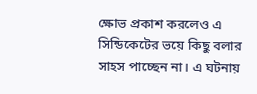ক্ষোভ প্রকাশ করলেও এ সিন্ডিকেটের ভয়ে কিছু বলার সাহস পাচ্ছেন না। এ ঘটনায়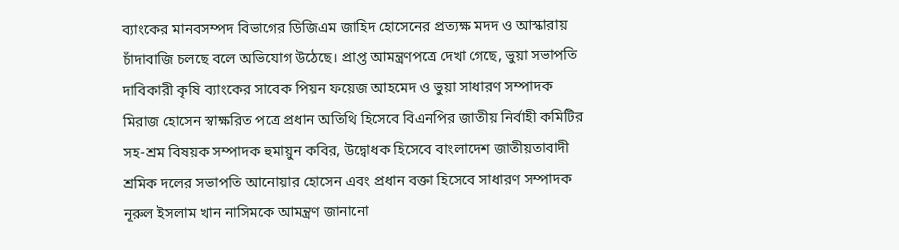ব্যাংকের মানবসম্পদ বিভাগের ডিজিএম জাহিদ হোসেনের প্রত্যক্ষ মদদ ও আস্কারায় চাঁদাবাজি চলছে বলে অভিযোগ উঠেছে। প্রাপ্ত আমন্ত্রণপত্রে দেখা গেছে, ভুয়া সভাপতি দাবিকারী কৃষি ব্যাংকের সাবেক পিয়ন ফয়েজ আহমেদ ও ভুয়া সাধারণ সম্পাদক মিরাজ হোসেন স্বাক্ষরিত পত্রে প্রধান অতিথি হিসেবে বিএনপির জাতীয় নির্বাহী কমিটির সহ-শ্রম বিষয়ক সম্পাদক হুমায়ুন কবির, উদ্বোধক হিসেবে বাংলাদেশ জাতীয়তাবাদী শ্রমিক দলের সভাপতি আনোয়ার হোসেন এবং প্রধান বক্তা হিসেবে সাধারণ সম্পাদক নূরুল ইসলাম খান নাসিমকে আমন্ত্রণ জানানো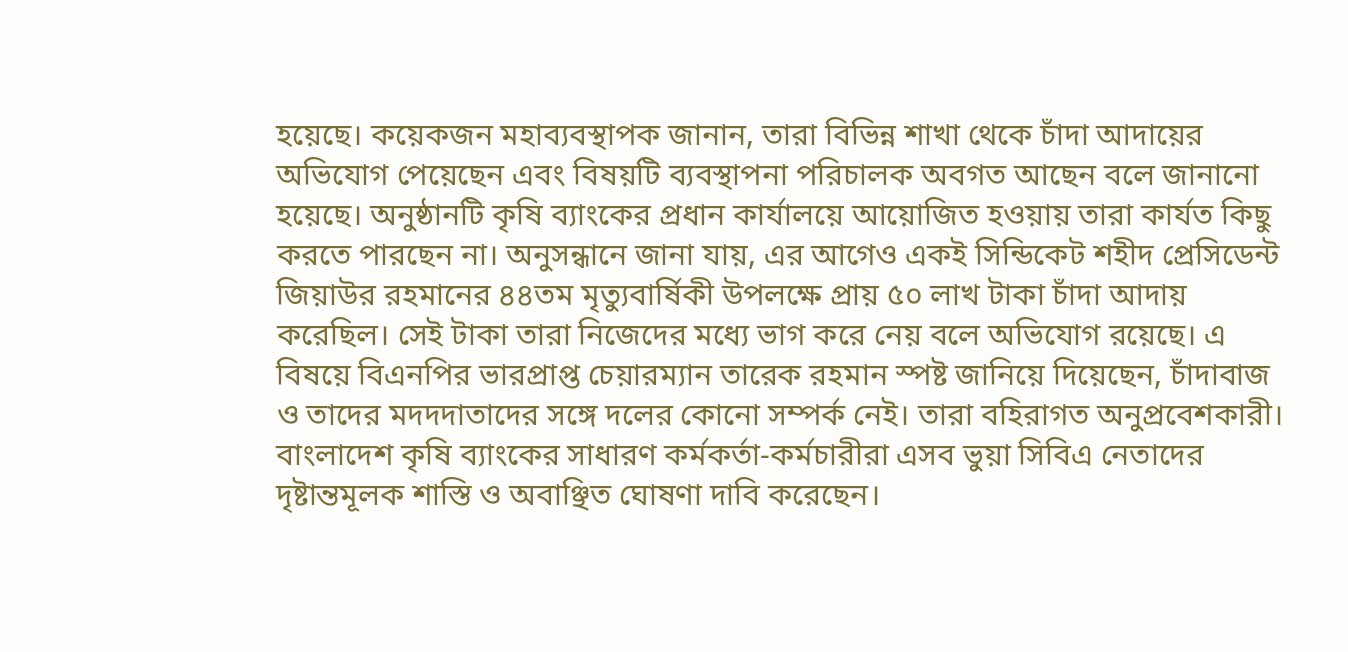হয়েছে। কয়েকজন মহাব্যবস্থাপক জানান, তারা বিভিন্ন শাখা থেকে চাঁদা আদায়ের অভিযোগ পেয়েছেন এবং বিষয়টি ব্যবস্থাপনা পরিচালক অবগত আছেন বলে জানানো হয়েছে। অনুষ্ঠানটি কৃষি ব্যাংকের প্রধান কার্যালয়ে আয়োজিত হওয়ায় তারা কার্যত কিছু করতে পারছেন না। অনুসন্ধানে জানা যায়, এর আগেও একই সিন্ডিকেট শহীদ প্রেসিডেন্ট জিয়াউর রহমানের ৪৪তম মৃত্যুবার্ষিকী উপলক্ষে প্রায় ৫০ লাখ টাকা চাঁদা আদায় করেছিল। সেই টাকা তারা নিজেদের মধ্যে ভাগ করে নেয় বলে অভিযোগ রয়েছে। এ বিষয়ে বিএনপির ভারপ্রাপ্ত চেয়ারম্যান তারেক রহমান স্পষ্ট জানিয়ে দিয়েছেন, চাঁদাবাজ ও তাদের মদদদাতাদের সঙ্গে দলের কোনো সম্পর্ক নেই। তারা বহিরাগত অনুপ্রবেশকারী। বাংলাদেশ কৃষি ব্যাংকের সাধারণ কর্মকর্তা-কর্মচারীরা এসব ভুয়া সিবিএ নেতাদের দৃষ্টান্তমূলক শাস্তি ও অবাঞ্ছিত ঘোষণা দাবি করেছেন।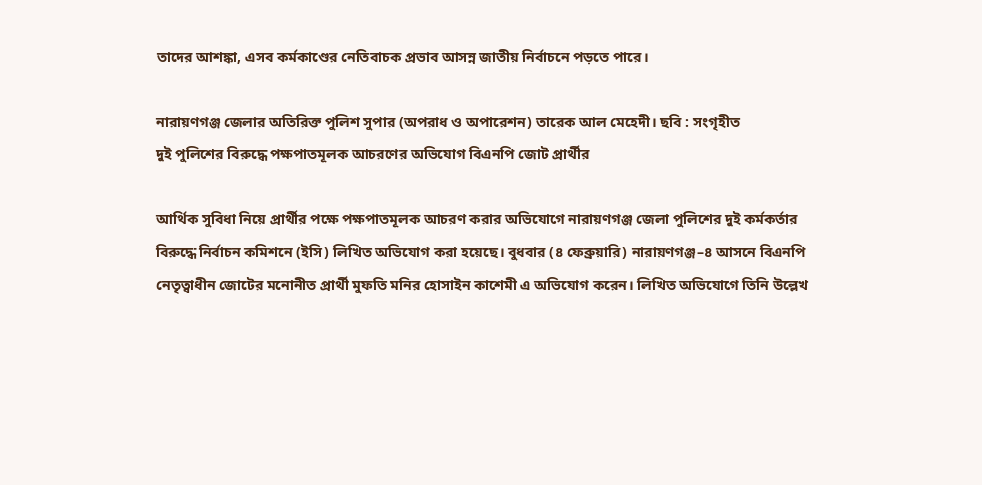তাদের আশঙ্কা, এসব কর্মকাণ্ডের নেতিবাচক প্রভাব আসন্ন জাতীয় নির্বাচনে পড়তে পারে।

নারায়ণগঞ্জ জেলার অতিরিক্ত পুলিশ সুপার (অপরাধ ও অপারেশন) তারেক আল মেহেদী। ছবি : সংগৃহীত
দুই পুলিশের বিরুদ্ধে পক্ষপাতমূলক আচরণের অভিযোগ বিএনপি জোট প্রার্থীর

আর্থিক সুবিধা নিয়ে প্রার্থীর পক্ষে পক্ষপাতমূলক আচরণ করার অভিযোগে নারায়ণগঞ্জ জেলা পুলিশের দুই কর্মকর্তার বিরুদ্ধে নির্বাচন কমিশনে (ইসি) লিখিত অভিযোগ করা হয়েছে। বুধবার (৪ ফেব্রুয়ারি) নারায়ণগঞ্জ–৪ আসনে বিএনপি নেতৃত্বাধীন জোটের মনোনীত প্রার্থী মুফতি মনির হোসাইন কাশেমী এ অভিযোগ করেন। লিখিত অভিযোগে তিনি উল্লেখ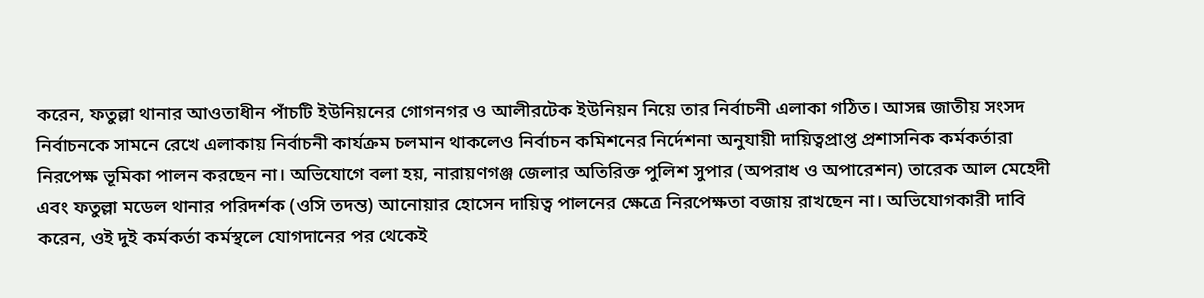করেন, ফতুল্লা থানার আওতাধীন পাঁচটি ইউনিয়নের গোগনগর ও আলীরটেক ইউনিয়ন নিয়ে তার নির্বাচনী এলাকা গঠিত। আসন্ন জাতীয় সংসদ নির্বাচনকে সামনে রেখে এলাকায় নির্বাচনী কার্যক্রম চলমান থাকলেও নির্বাচন কমিশনের নির্দেশনা অনুযায়ী দায়িত্বপ্রাপ্ত প্রশাসনিক কর্মকর্তারা নিরপেক্ষ ভূমিকা পালন করছেন না। অভিযোগে বলা হয়, নারায়ণগঞ্জ জেলার অতিরিক্ত পুলিশ সুপার (অপরাধ ও অপারেশন) তারেক আল মেহেদী এবং ফতুল্লা মডেল থানার পরিদর্শক (ওসি তদন্ত) আনোয়ার হোসেন দায়িত্ব পালনের ক্ষেত্রে নিরপেক্ষতা বজায় রাখছেন না। অভিযোগকারী দাবি করেন, ওই দুই কর্মকর্তা কর্মস্থলে যোগদানের পর থেকেই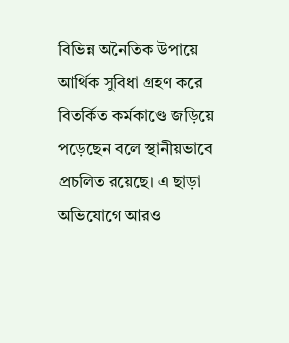বিভিন্ন অনৈতিক উপায়ে আর্থিক সুবিধা গ্রহণ করে বিতর্কিত কর্মকাণ্ডে জড়িয়ে পড়েছেন বলে স্থানীয়ভাবে প্রচলিত রয়েছে। এ ছাড়া অভিযোগে আরও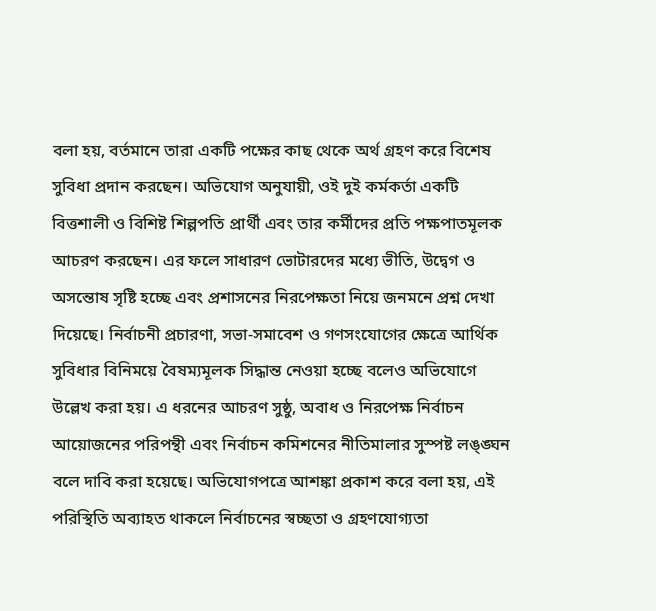বলা হয়, বর্তমানে তারা একটি পক্ষের কাছ থেকে অর্থ গ্রহণ করে বিশেষ সুবিধা প্রদান করছেন। অভিযোগ অনুযায়ী, ওই দুই কর্মকর্তা একটি বিত্তশালী ও বিশিষ্ট শিল্পপতি প্রার্থী এবং তার কর্মীদের প্রতি পক্ষপাতমূলক আচরণ করছেন। এর ফলে সাধারণ ভোটারদের মধ্যে ভীতি, উদ্বেগ ও অসন্তোষ সৃষ্টি হচ্ছে এবং প্রশাসনের নিরপেক্ষতা নিয়ে জনমনে প্রশ্ন দেখা দিয়েছে। নির্বাচনী প্রচারণা, সভা-সমাবেশ ও গণসংযোগের ক্ষেত্রে আর্থিক সুবিধার বিনিময়ে বৈষম্যমূলক সিদ্ধান্ত নেওয়া হচ্ছে বলেও অভিযোগে উল্লেখ করা হয়। এ ধরনের আচরণ সুষ্ঠু, অবাধ ও নিরপেক্ষ নির্বাচন আয়োজনের পরিপন্থী এবং নির্বাচন কমিশনের নীতিমালার সুস্পষ্ট লঙ্ঙ্ঘন বলে দাবি করা হয়েছে। অভিযোগপত্রে আশঙ্কা প্রকাশ করে বলা হয়, এই পরিস্থিতি অব্যাহত থাকলে নির্বাচনের স্বচ্ছতা ও গ্রহণযোগ্যতা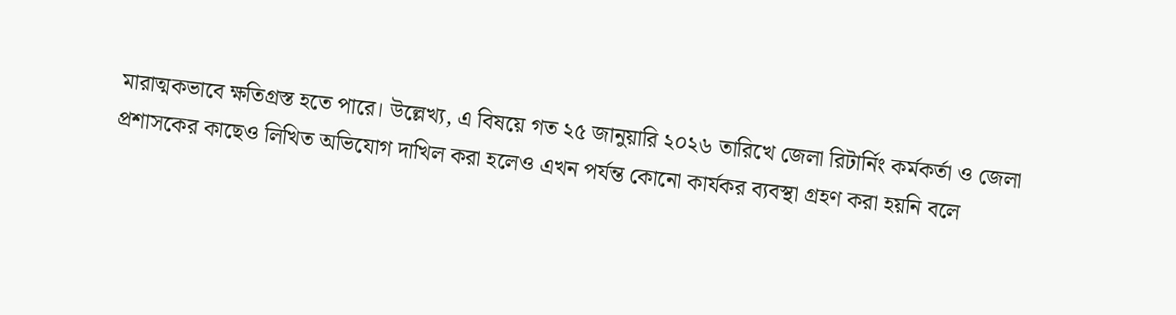মারাত্মকভাবে ক্ষতিগ্রস্ত হতে পারে। উল্লেখ্য, এ বিষয়ে গত ২৫ জানুয়ারি ২০২৬ তারিখে জেলা রিটার্নিং কর্মকর্তা ও জেলা প্রশাসকের কাছেও লিখিত অভিযোগ দাখিল করা হলেও এখন পর্যন্ত কোনো কার্যকর ব্যবস্থা গ্রহণ করা হয়নি বলে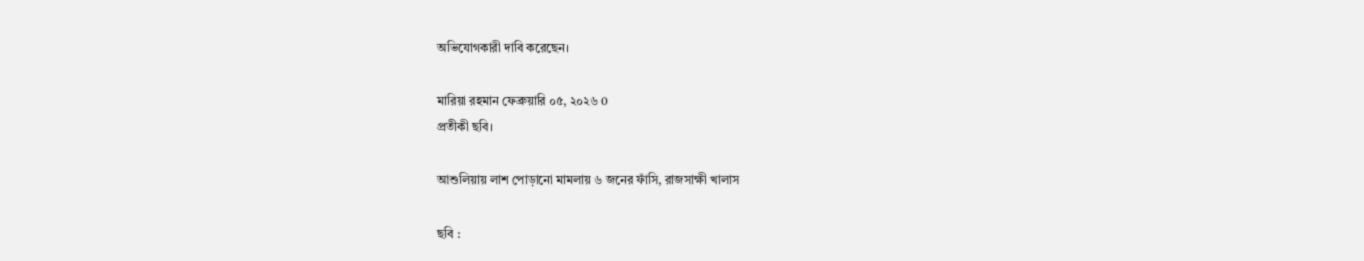অভিযোগকারী দাবি করেছেন।

মারিয়া রহমান ফেব্রুয়ারি ০৫, ২০২৬ 0
প্রতীকী ছবি।

আশুলিয়ায় লাশ পোড়ানো মামলায় ৬ জনের ফাঁসি, রাজসাক্ষী খালাস

ছবি :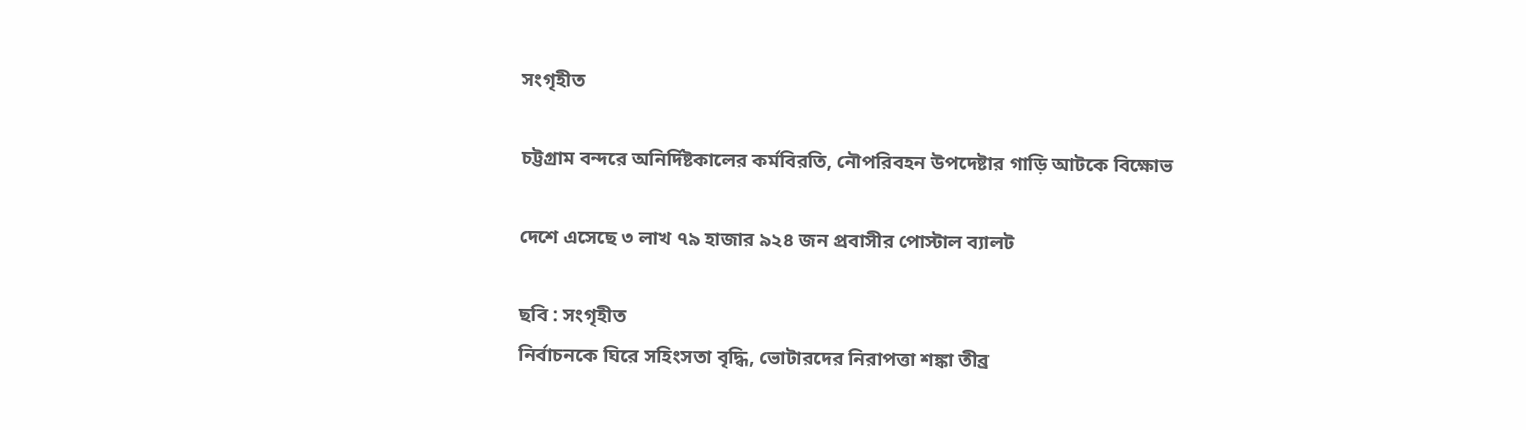সংগৃহীত

চট্টগ্রাম বন্দরে অনির্দিষ্টকালের কর্মবিরতি, নৌপরিবহন উপদেষ্টার গাড়ি আটকে বিক্ষোভ

দেশে এসেছে ৩ লাখ ৭৯ হাজার ৯২৪ জন প্রবাসীর পোস্টাল ব্যালট

ছবি : সংগৃহীত
নির্বাচনকে ঘিরে সহিংসতা বৃদ্ধি, ভোটারদের নিরাপত্তা শঙ্কা তীব্র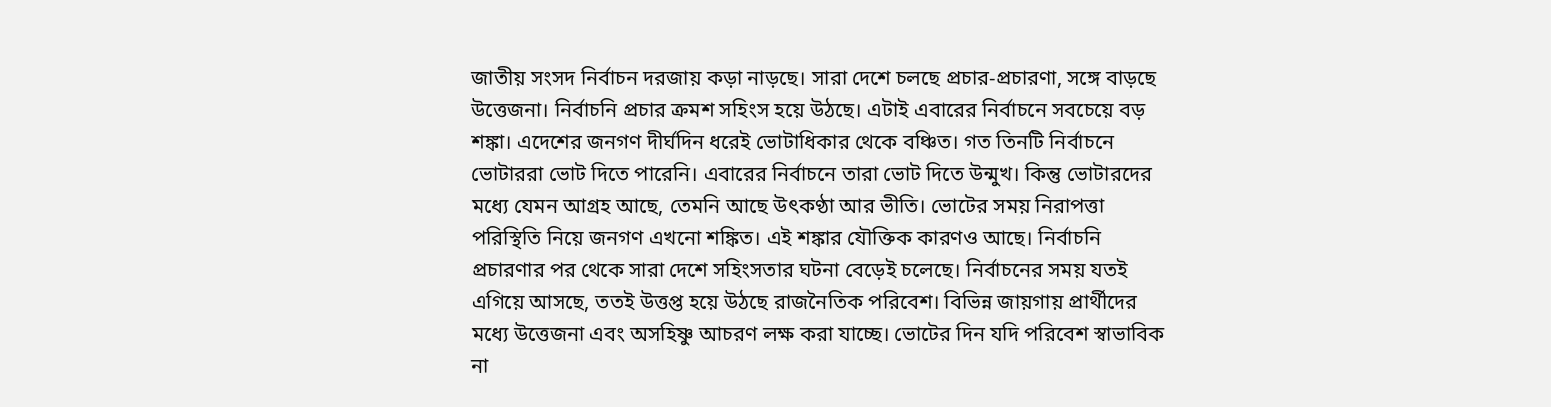জাতীয় সংসদ নির্বাচন দরজায় কড়া নাড়ছে। সারা দেশে চলছে প্রচার-প্রচারণা, সঙ্গে বাড়ছে উত্তেজনা। নির্বাচনি প্রচার ক্রমশ সহিংস হয়ে উঠছে। এটাই এবারের নির্বাচনে সবচেয়ে বড় শঙ্কা। এদেশের জনগণ দীর্ঘদিন ধরেই ভোটাধিকার থেকে বঞ্চিত। গত তিনটি নির্বাচনে ভোটাররা ভোট দিতে পারেনি। এবারের নির্বাচনে তারা ভোট দিতে উন্মুখ। কিন্তু ভোটারদের মধ্যে যেমন আগ্রহ আছে, তেমনি আছে উৎকণ্ঠা আর ভীতি। ভোটের সময় নিরাপত্তা পরিস্থিতি নিয়ে জনগণ এখনো শঙ্কিত। এই শঙ্কার যৌক্তিক কারণও আছে। নির্বাচনি প্রচারণার পর থেকে সারা দেশে সহিংসতার ঘটনা বেড়েই চলেছে। নির্বাচনের সময় যতই এগিয়ে আসছে, ততই উত্তপ্ত হয়ে উঠছে রাজনৈতিক পরিবেশ। বিভিন্ন জায়গায় প্রার্থীদের মধ্যে উত্তেজনা এবং অসহিষ্ণু আচরণ লক্ষ করা যাচ্ছে। ভোটের দিন যদি পরিবেশ স্বাভাবিক না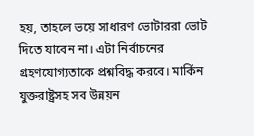হয়, তাহলে ভয়ে সাধারণ ভোটাররা ভোট দিতে যাবেন না। এটা নির্বাচনের গ্রহণযোগ্যতাকে প্রশ্নবিদ্ধ করবে। মার্কিন যুক্তরাষ্ট্রসহ সব উন্নয়ন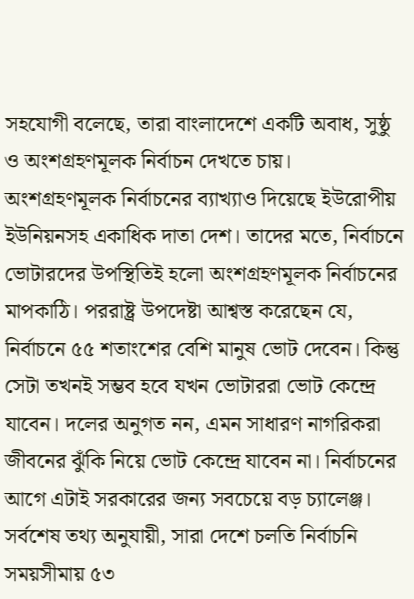সহযোগী বলেছে, তারা বাংলাদেশে একটি অবাধ, সুষ্ঠু ও অংশগ্রহণমূলক নির্বাচন দেখতে চায়। অংশগ্রহণমূলক নির্বাচনের ব্যাখ্যাও দিয়েছে ইউরোপীয় ইউনিয়নসহ একাধিক দাতা দেশ। তাদের মতে, নির্বাচনে ভোটারদের উপস্থিতিই হলো অংশগ্রহণমূলক নির্বাচনের মাপকাঠি। পররাষ্ট্র উপদেষ্টা আশ্বস্ত করেছেন যে, নির্বাচনে ৫৫ শতাংশের বেশি মানুষ ভোট দেবেন। কিন্তু সেটা তখনই সম্ভব হবে যখন ভোটাররা ভোট কেন্দ্রে যাবেন। দলের অনুগত নন, এমন সাধারণ নাগরিকরা জীবনের ঝুঁকি নিয়ে ভোট কেন্দ্রে যাবেন না। নির্বাচনের আগে এটাই সরকারের জন্য সবচেয়ে বড় চ্যালেঞ্জ। সর্বশেষ তথ্য অনুযায়ী, সারা দেশে চলতি নির্বাচনি সময়সীমায় ৫৩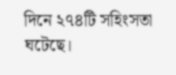দিনে ২৭৪টি সহিংসতা ঘটেছে।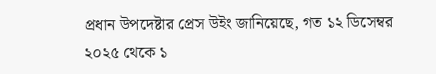প্রধান উপদেষ্টার প্রেস উইং জানিয়েছে, গত ১২ ডিসেম্বর ২০২৫ থেকে ১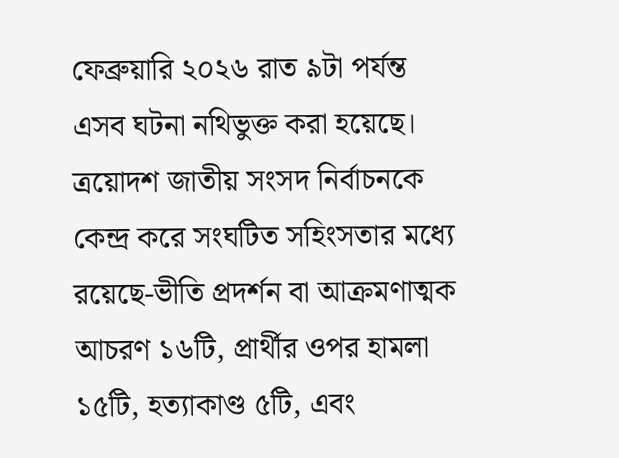ফেব্রুয়ারি ২০২৬ রাত ৯টা পর্যন্ত এসব ঘটনা নথিভুক্ত করা হয়েছে। ত্রয়োদশ জাতীয় সংসদ নির্বাচনকে কেন্দ্র করে সংঘটিত সহিংসতার মধ্যে রয়েছে-ভীতি প্রদর্শন বা আক্রমণাত্মক আচরণ ১৬টি, প্রার্থীর ওপর হামলা ১৫টি, হত্যাকাণ্ড ৫টি, এবং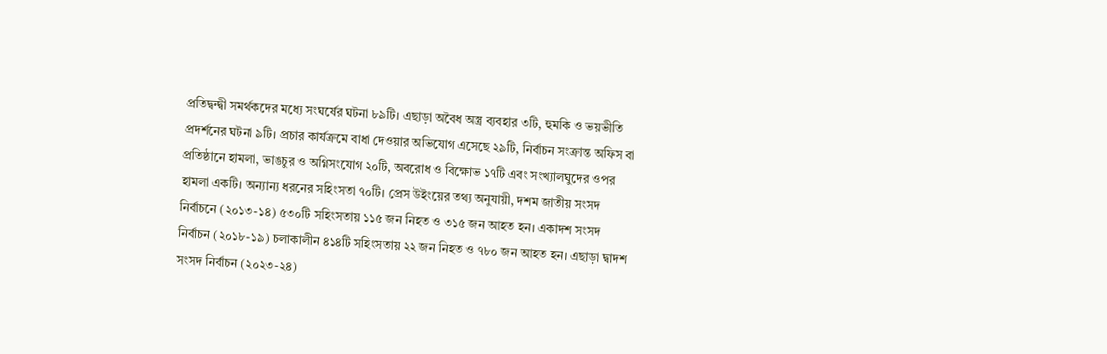প্রতিদ্বন্দ্বী সমর্থকদের মধ্যে সংঘর্ষের ঘটনা ৮৯টি। এছাড়া অবৈধ অস্ত্র ব্যবহার ৩টি, হুমকি ও ভয়ভীতি প্রদর্শনের ঘটনা ৯টি। প্রচার কার্যক্রমে বাধা দেওয়ার অভিযোগ এসেছে ২৯টি, নির্বাচন সংক্রান্ত অফিস বা প্রতিষ্ঠানে হামলা, ভাঙচুর ও অগ্নিসংযোগ ২০টি, অবরোধ ও বিক্ষোভ ১৭টি এবং সংখ্যালঘুদের ওপর হামলা একটি। অন্যান্য ধরনের সহিংসতা ৭০টি। প্রেস উইংয়ের তথ্য অনুযায়ী, দশম জাতীয় সংসদ নির্বাচনে (২০১৩-১৪) ৫৩০টি সহিংসতায় ১১৫ জন নিহত ও ৩১৫ জন আহত হন। একাদশ সংসদ নির্বাচন (২০১৮-১৯) চলাকালীন ৪১৪টি সহিংসতায় ২২ জন নিহত ও ৭৮০ জন আহত হন। এছাড়া দ্বাদশ সংসদ নির্বাচন (২০২৩-২৪)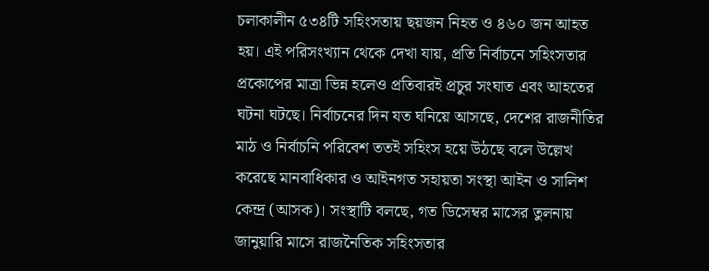চলাকালীন ৫৩৪টি সহিংসতায় ছয়জন নিহত ও ৪৬০ জন আহত হয়। এই পরিসংখ্যান থেকে দেখা যায়, প্রতি নির্বাচনে সহিংসতার প্রকোপের মাত্রা ভিন্ন হলেও প্রতিবারই প্রচুর সংঘাত এবং আহতের ঘটনা ঘটছে। নির্বাচনের দিন যত ঘনিয়ে আসছে, দেশের রাজনীতির মাঠ ও নির্বাচনি পরিবেশ ততই সহিংস হয়ে উঠছে বলে উল্লেখ করেছে মানবাধিকার ও আইনগত সহায়তা সংস্থা আইন ও সালিশ কেন্দ্র (আসক)। সংস্থাটি বলছে, গত ডিসেম্বর মাসের তুলনায় জানুয়ারি মাসে রাজনৈতিক সহিংসতার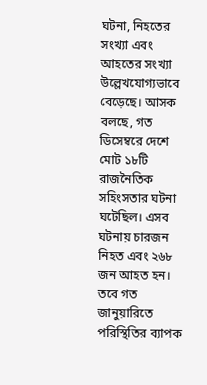ঘটনা, নিহতের সংখ্যা এবং আহতের সংখ্যা উল্লেখযোগ্যভাবে বেড়েছে। আসক বলছে, গত ডিসেম্বরে দেশে মোট ১৮টি রাজনৈতিক সহিংসতার ঘটনা ঘটেছিল। এসব ঘটনায় চারজন নিহত এবং ২৬৮ জন আহত হন। তবে গত জানুয়ারিতে পরিস্থিতির ব্যাপক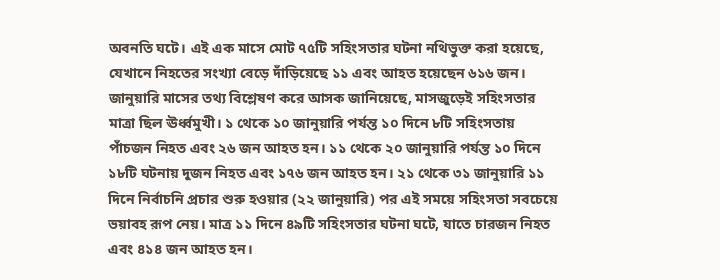অবনতি ঘটে। এই এক মাসে মোট ৭৫টি সহিংসতার ঘটনা নথিভুক্ত করা হয়েছে, যেখানে নিহতের সংখ্যা বেড়ে দাঁড়িয়েছে ১১ এবং আহত হয়েছেন ৬১৬ জন। জানুয়ারি মাসের তথ্য বিশ্লেষণ করে আসক জানিয়েছে, মাসজুড়েই সহিংসতার মাত্রা ছিল ঊর্ধ্বমুখী। ১ থেকে ১০ জানুয়ারি পর্যন্ত ১০ দিনে ৮টি সহিংসতায় পাঁচজন নিহত এবং ২৬ জন আহত হন। ১১ থেকে ২০ জানুয়ারি পর্যন্ত ১০ দিনে ১৮টি ঘটনায় দুজন নিহত এবং ১৭৬ জন আহত হন। ২১ থেকে ৩১ জানুয়ারি ১১ দিনে নির্বাচনি প্রচার শুরু হওয়ার (২২ জানুয়ারি) পর এই সময়ে সহিংসতা সবচেয়ে ভয়াবহ রূপ নেয়। মাত্র ১১ দিনে ৪৯টি সহিংসতার ঘটনা ঘটে, যাতে চারজন নিহত এবং ৪১৪ জন আহত হন।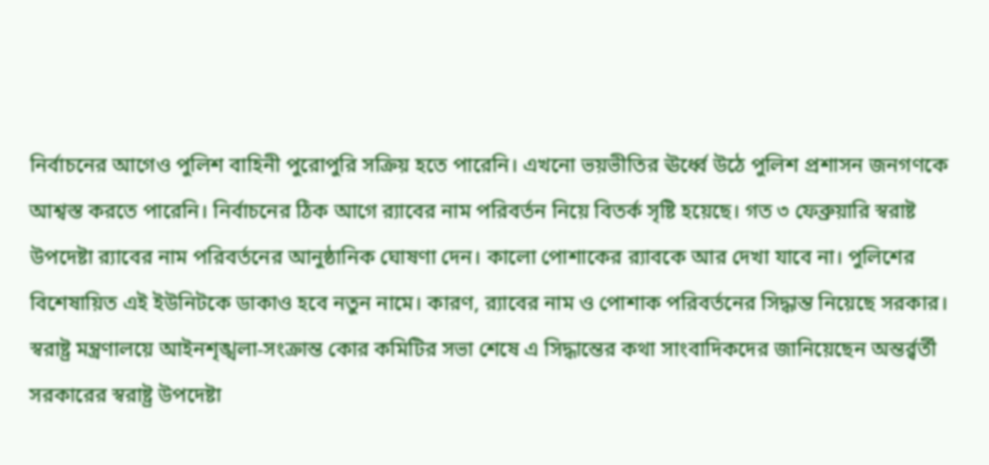নির্বাচনের আগেও পুলিশ বাহিনী পুরোপুরি সক্রিয় হতে পারেনি। এখনো ভয়ভীতির ঊর্ধ্বে উঠে পুলিশ প্রশাসন জনগণকে আশ্বস্ত করতে পারেনি। নির্বাচনের ঠিক আগে র‌্যাবের নাম পরিবর্তন নিয়ে বিতর্ক সৃষ্টি হয়েছে। গত ৩ ফেব্রুয়ারি স্বরাষ্ট উপদেষ্টা র‌্যাবের নাম পরিবর্তনের আনুষ্ঠানিক ঘোষণা দেন। কালো পোশাকের র‌্যাবকে আর দেখা যাবে না। পুলিশের বিশেষায়িত এই ইউনিটকে ডাকাও হবে নতুন নামে। কারণ, র‌্যাবের নাম ও পোশাক পরিবর্তনের সিদ্ধান্ত নিয়েছে সরকার। স্বরাষ্ট্র মন্ত্রণালয়ে আইনশৃঙ্খলা-সংক্রান্ত কোর কমিটির সভা শেষে এ সিদ্ধান্তের কথা সাংবাদিকদের জানিয়েছেন অন্তর্র্বর্তী সরকারের স্বরাষ্ট্র উপদেষ্টা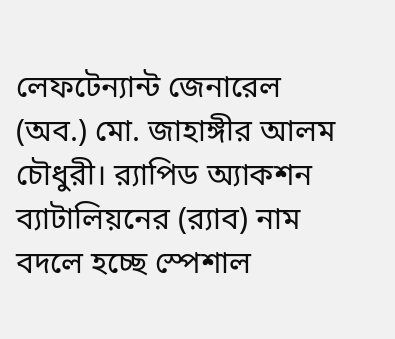লেফটেন্যান্ট জেনারেল (অব.) মো. জাহাঙ্গীর আলম চৌধুরী। র‌্যাপিড অ্যাকশন ব্যাটালিয়নের (র‌্যাব) নাম বদলে হচ্ছে স্পেশাল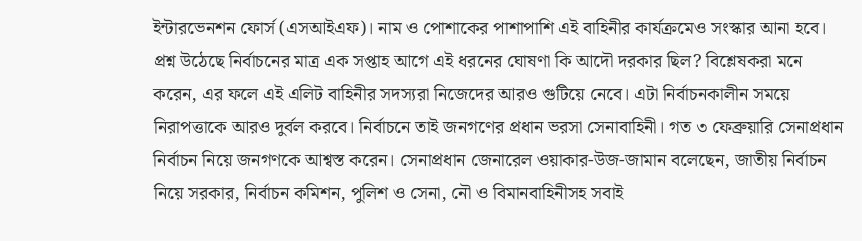ইন্টারভেনশন ফোর্স (এসআইএফ)। নাম ও পোশাকের পাশাপাশি এই বাহিনীর কার্যক্রমেও সংস্কার আনা হবে। প্রশ্ন উঠেছে নির্বাচনের মাত্র এক সপ্তাহ আগে এই ধরনের ঘোষণা কি আদৌ দরকার ছিল? বিশ্লেষকরা মনে করেন, এর ফলে এই এলিট বাহিনীর সদস্যরা নিজেদের আরও গুটিয়ে নেবে। এটা নির্বাচনকালীন সময়ে নিরাপত্তাকে আরও দুর্বল করবে। নির্বাচনে তাই জনগণের প্রধান ভরসা সেনাবাহিনী। গত ৩ ফেব্রুয়ারি সেনাপ্রধান নির্বাচন নিয়ে জনগণকে আশ্বস্ত করেন। সেনাপ্রধান জেনারেল ওয়াকার-উজ-জামান বলেছেন, জাতীয় নির্বাচন নিয়ে সরকার, নির্বাচন কমিশন, পুলিশ ও সেনা, নৌ ও বিমানবাহিনীসহ সবাই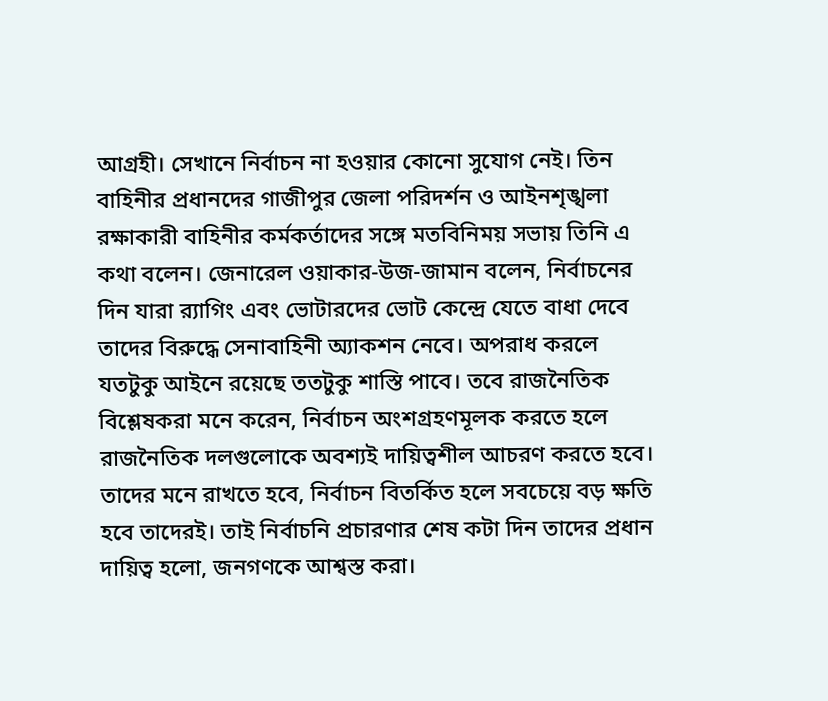আগ্রহী। সেখানে নির্বাচন না হওয়ার কোনো সুযোগ নেই। তিন বাহিনীর প্রধানদের গাজীপুর জেলা পরিদর্শন ও আইনশৃঙ্খলা রক্ষাকারী বাহিনীর কর্মকর্তাদের সঙ্গে মতবিনিময় সভায় তিনি এ কথা বলেন। জেনারেল ওয়াকার-উজ-জামান বলেন, নির্বাচনের দিন যারা র‌্যাগিং এবং ভোটারদের ভোট কেন্দ্রে যেতে বাধা দেবে তাদের বিরুদ্ধে সেনাবাহিনী অ্যাকশন নেবে। অপরাধ করলে যতটুকু আইনে রয়েছে ততটুকু শাস্তি পাবে। তবে রাজনৈতিক বিশ্লেষকরা মনে করেন, নির্বাচন অংশগ্রহণমূলক করতে হলে রাজনৈতিক দলগুলোকে অবশ্যই দায়িত্বশীল আচরণ করতে হবে। তাদের মনে রাখতে হবে, নির্বাচন বিতর্কিত হলে সবচেয়ে বড় ক্ষতি হবে তাদেরই। তাই নির্বাচনি প্রচারণার শেষ কটা দিন তাদের প্রধান দায়িত্ব হলো, জনগণকে আশ্বস্ত করা।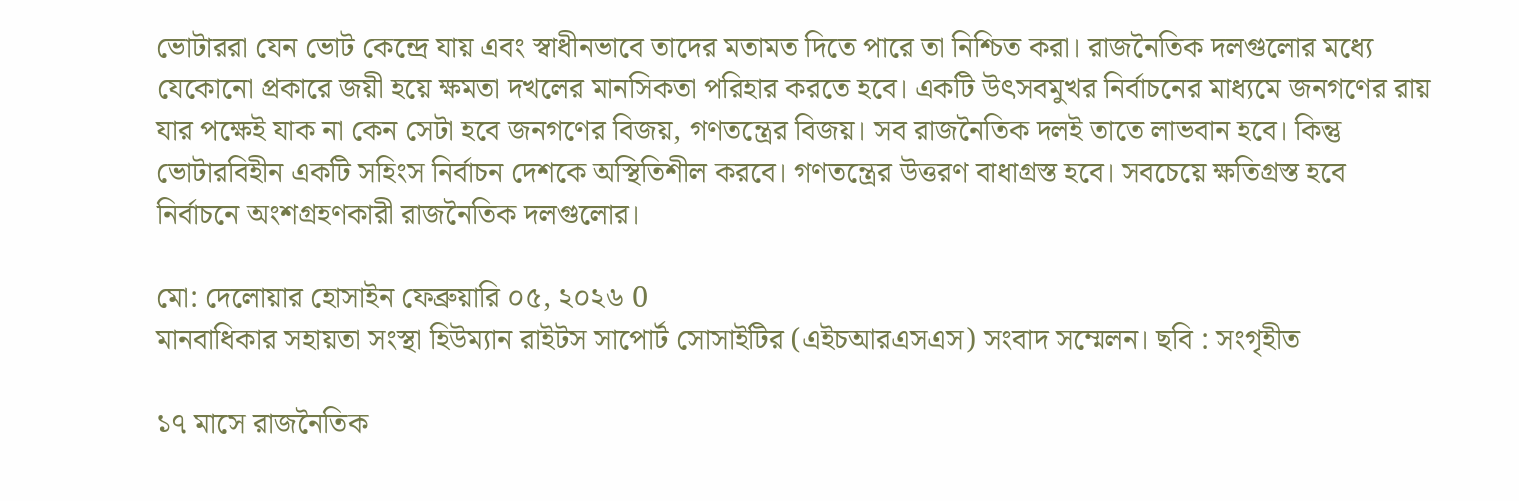ভোটাররা যেন ভোট কেন্দ্রে যায় এবং স্বাধীনভাবে তাদের মতামত দিতে পারে তা নিশ্চিত করা। রাজনৈতিক দলগুলোর মধ্যে যেকোনো প্রকারে জয়ী হয়ে ক্ষমতা দখলের মানসিকতা পরিহার করতে হবে। একটি উৎসবমুখর নির্বাচনের মাধ্যমে জনগণের রায় যার পক্ষেই যাক না কেন সেটা হবে জনগণের বিজয়, গণতন্ত্রের বিজয়। সব রাজনৈতিক দলই তাতে লাভবান হবে। কিন্তু ভোটারবিহীন একটি সহিংস নির্বাচন দেশকে অস্থিতিশীল করবে। গণতন্ত্রের উত্তরণ বাধাগ্রস্ত হবে। সবচেয়ে ক্ষতিগ্রস্ত হবে নির্বাচনে অংশগ্রহণকারী রাজনৈতিক দলগুলোর।

মো: দেলোয়ার হোসাইন ফেব্রুয়ারি ০৫, ২০২৬ 0
মানবাধিকার সহায়তা সংস্থা হিউম্যান রাইটস সাপোর্ট সোসাইটির (এইচআরএসএস) সংবাদ সম্মেলন। ছবি : সংগৃহীত

১৭ মাসে রাজনৈতিক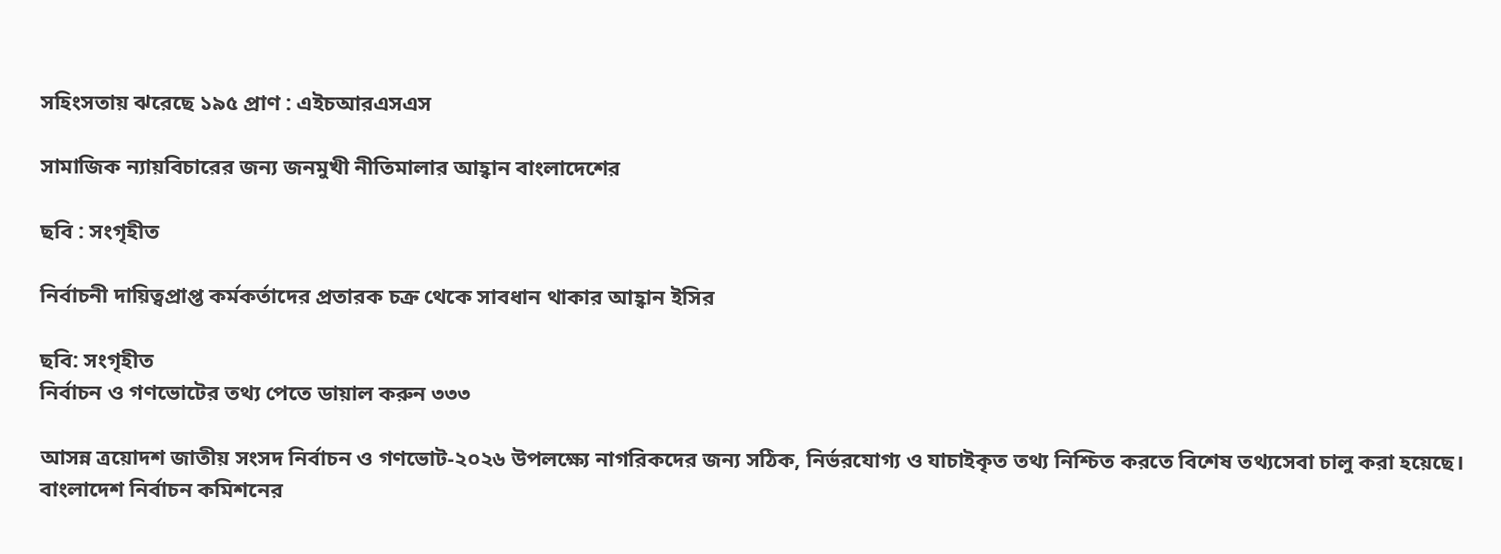সহিংসতায় ঝরেছে ১৯৫ প্রাণ : এইচআরএসএস

সামাজিক ন্যায়বিচারের জন্য জনমুখী নীতিমালার আহ্বান বাংলাদেশের

ছবি : সংগৃহীত

নির্বাচনী দায়িত্বপ্রাপ্ত কর্মকর্তাদের প্রতারক চক্র থেকে সাবধান থাকার আহ্বান ইসির

ছবি: সংগৃহীত
নির্বাচন ও গণভোটের তথ্য পেতে ডায়াল করুন ৩৩৩

আসন্ন ত্রয়োদশ জাতীয় সংসদ নির্বাচন ও গণভোট-২০২৬ উপলক্ষ্যে নাগরিকদের জন্য সঠিক, নির্ভরযোগ্য ও যাচাইকৃত তথ্য নিশ্চিত করতে বিশেষ তথ্যসেবা চালু করা হয়েছে। বাংলাদেশ নির্বাচন কমিশনের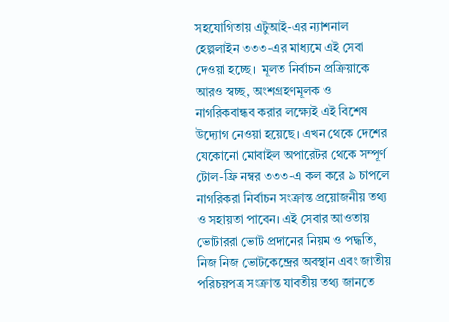সহযোগিতায় এটুআই-এর ন্যাশনাল হেল্পলাইন ৩৩৩-এর মাধ্যমে এই সেবা দেওয়া হচ্ছে।  মূলত নির্বাচন প্রক্রিয়াকে আরও স্বচ্ছ, অংশগ্রহণমূলক ও নাগরিকবান্ধব করার লক্ষ্যেই এই বিশেষ উদ্যোগ নেওয়া হয়েছে। এখন থেকে দেশের যেকোনো মোবাইল অপারেটর থেকে সম্পূর্ণ টোল-ফ্রি নম্বর ৩৩৩-এ কল করে ৯ চাপলে নাগরিকরা নির্বাচন সংক্রান্ত প্রয়োজনীয় তথ্য ও সহায়তা পাবেন। এই সেবার আওতায় ভোটাররা ভোট প্রদানের নিয়ম ও পদ্ধতি, নিজ নিজ ভোটকেন্দ্রের অবস্থান এবং জাতীয় পরিচয়পত্র সংক্রান্ত যাবতীয় তথ্য জানতে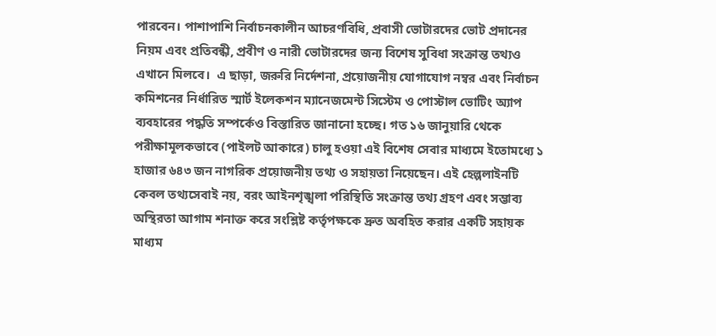পারবেন। পাশাপাশি নির্বাচনকালীন আচরণবিধি, প্রবাসী ভোটারদের ভোট প্রদানের নিয়ম এবং প্রতিবন্ধী, প্রবীণ ও নারী ভোটারদের জন্য বিশেষ সুবিধা সংক্রান্ত তথ্যও এখানে মিলবে।  এ ছাড়া, জরুরি নির্দেশনা, প্রয়োজনীয় যোগাযোগ নম্বর এবং নির্বাচন কমিশনের নির্ধারিত স্মার্ট ইলেকশন ম্যানেজমেন্ট সিস্টেম ও পোস্টাল ভোটিং অ্যাপ ব্যবহারের পদ্ধতি সম্পর্কেও বিস্তারিত জানানো হচ্ছে। গত ১৬ জানুয়ারি থেকে পরীক্ষামূলকভাবে (পাইলট আকারে) চালু হওয়া এই বিশেষ সেবার মাধ্যমে ইতোমধ্যে ১ হাজার ৬৪৩ জন নাগরিক প্রয়োজনীয় তথ্য ও সহায়তা নিয়েছেন। এই হেল্পলাইনটি কেবল তথ্যসেবাই নয়, বরং আইনশৃঙ্খলা পরিস্থিতি সংক্রান্ত তথ্য গ্রহণ এবং সম্ভাব্য অস্থিরতা আগাম শনাক্ত করে সংশ্লিষ্ট কর্তৃপক্ষকে দ্রুত অবহিত করার একটি সহায়ক মাধ্যম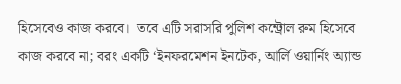হিসেবেও কাজ করবে।  তবে এটি সরাসরি পুলিশ কন্ট্রোল রুম হিসেবে কাজ করবে না; বরং একটি ‘ইনফরমেশন ইনটেক, আর্লি ওয়ার্নিং অ্যান্ড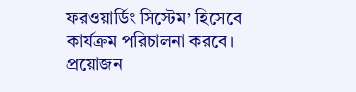ফরওয়ার্ডিং সিস্টেম’ হিসেবে কার্যক্রম পরিচালনা করবে। প্রয়োজন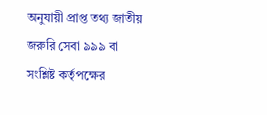অনুযায়ী প্রাপ্ত তথ্য জাতীয় জরুরি সেবা ৯৯৯ বা সংশ্লিষ্ট কর্তৃপক্ষের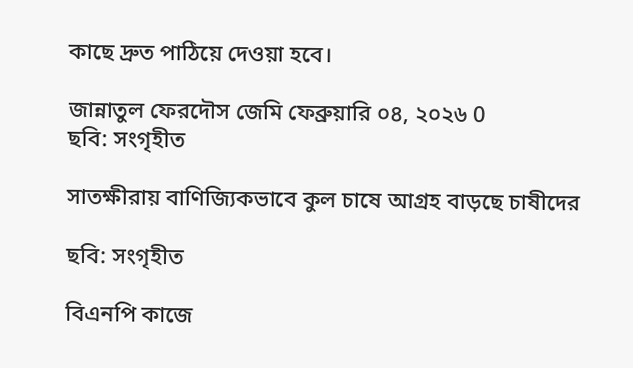কাছে দ্রুত পাঠিয়ে দেওয়া হবে।

জান্নাতুল ফেরদৌস জেমি ফেব্রুয়ারি ০৪, ২০২৬ 0
ছবি: সংগৃহীত

সাতক্ষীরায় বাণিজ্যিকভাবে কুল চাষে আগ্রহ বাড়ছে চাষীদের

ছবি: সংগৃহীত

বিএনপি কাজে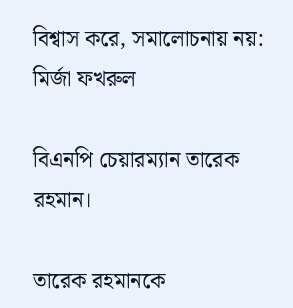বিশ্বাস করে, সমালোচনায় নয়: মির্জা ফখরুল

বিএনপি চেয়ারম্যান তারেক রহমান।

তারেক রহমানকে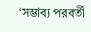‘সম্ভাব্য পরবর্তী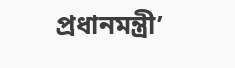প্রধানমন্ত্রী’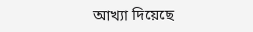আখ্যা দিয়েছে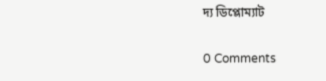দ্য ডিপ্লোম্যাট

0 Comments